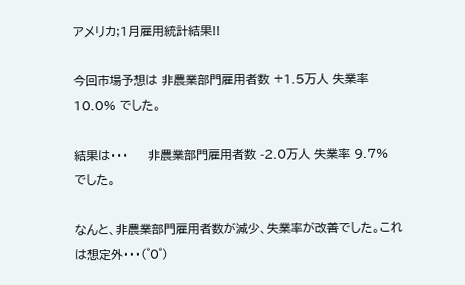アメリカ;1月雇用統計結果!!

今回市場予想は 非農業部門雇用者数 +1.5万人 失業率 10.0% でした。

結果は・・・     非農業部門雇用者数 -2.0万人 失業率 9.7% でした。

なんと、非農業部門雇用者数が減少、失業率が改善でした。これは想定外・・・(゜0゜)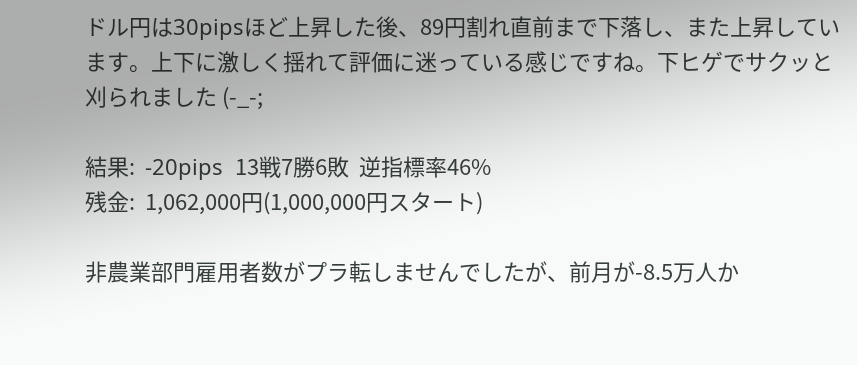ドル円は30pipsほど上昇した後、89円割れ直前まで下落し、また上昇しています。上下に激しく揺れて評価に迷っている感じですね。下ヒゲでサクッと刈られました (-_-;

結果:  -20pips  13戦7勝6敗  逆指標率46%
残金:  1,062,000円(1,000,000円スタート)

非農業部門雇用者数がプラ転しませんでしたが、前月が-8.5万人か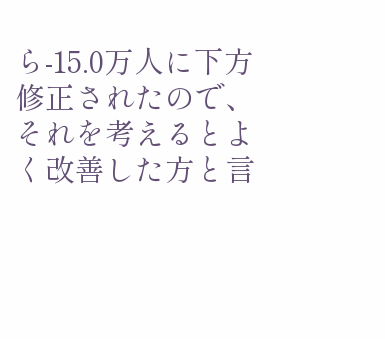ら-15.0万人に下方修正されたので、それを考えるとよく改善した方と言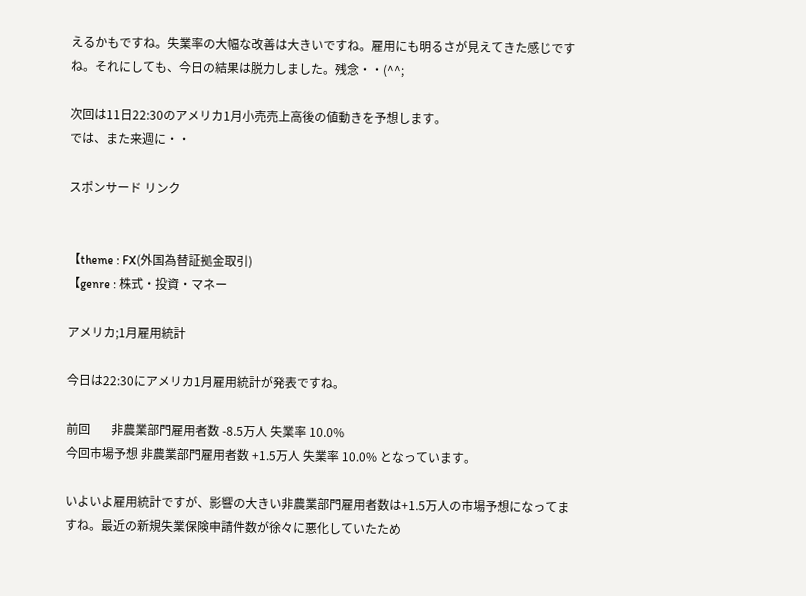えるかもですね。失業率の大幅な改善は大きいですね。雇用にも明るさが見えてきた感じですね。それにしても、今日の結果は脱力しました。残念・・(^^;

次回は11日22:30のアメリカ1月小売売上高後の値動きを予想します。
では、また来週に・・

スポンサード リンク


【theme : FX(外国為替証拠金取引)
【genre : 株式・投資・マネー

アメリカ;1月雇用統計

今日は22:30にアメリカ1月雇用統計が発表ですね。

前回       非農業部門雇用者数 -8.5万人 失業率 10.0%
今回市場予想 非農業部門雇用者数 +1.5万人 失業率 10.0% となっています。

いよいよ雇用統計ですが、影響の大きい非農業部門雇用者数は+1.5万人の市場予想になってますね。最近の新規失業保険申請件数が徐々に悪化していたため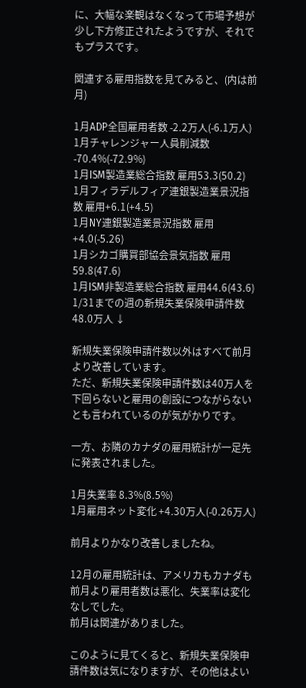に、大幅な楽観はなくなって市場予想が少し下方修正されたようですが、それでもプラスです。

関連する雇用指数を見てみると、(内は前月)

1月ADP全国雇用者数 -2.2万人(-6.1万人)
1月チャレンジャー人員削減数 -70.4%(-72.9%)
1月ISM製造業総合指数 雇用53.3(50.2)
1月フィラデルフィア連銀製造業景況指数 雇用+6.1(+4.5)
1月NY連銀製造業景況指数 雇用+4.0(-5.26)
1月シカゴ購買部協会景気指数 雇用59.8(47.6)
1月ISM非製造業総合指数 雇用44.6(43.6)
1/31までの週の新規失業保険申請件数 48.0万人 ↓

新規失業保険申請件数以外はすべて前月より改善しています。
ただ、新規失業保険申請件数は40万人を下回らないと雇用の創設につながらないとも言われているのが気がかりです。

一方、お隣のカナダの雇用統計が一足先に発表されました。

1月失業率 8.3%(8.5%)
1月雇用ネット変化 +4.30万人(-0.26万人)

前月よりかなり改善しましたね。

12月の雇用統計は、アメリカもカナダも前月より雇用者数は悪化、失業率は変化なしでした。
前月は関連がありました。

このように見てくると、新規失業保険申請件数は気になりますが、その他はよい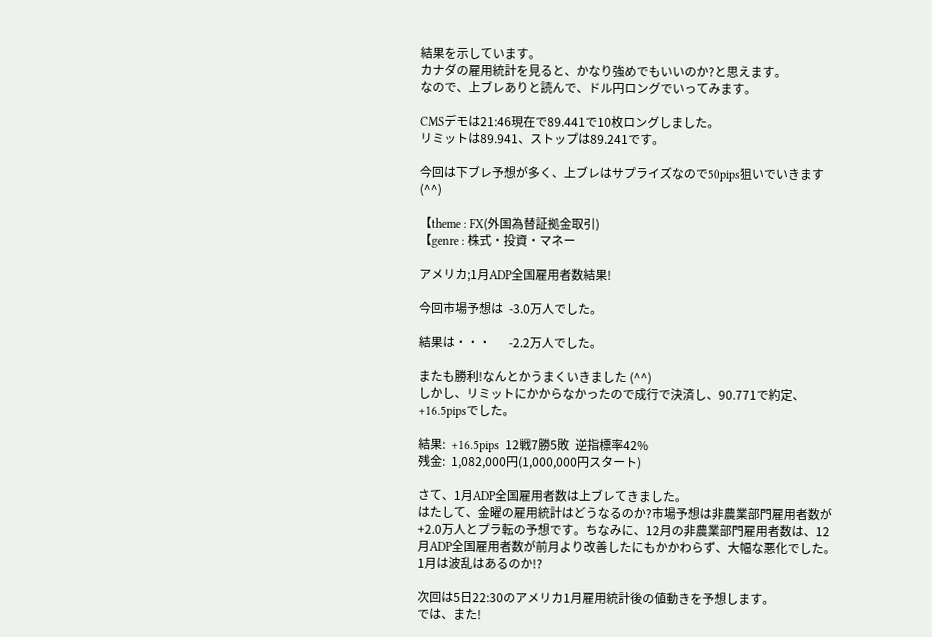結果を示しています。
カナダの雇用統計を見ると、かなり強めでもいいのか?と思えます。
なので、上ブレありと読んで、ドル円ロングでいってみます。

CMSデモは21:46現在で89.441で10枚ロングしました。
リミットは89.941、ストップは89.241です。

今回は下ブレ予想が多く、上ブレはサプライズなので50pips狙いでいきます (^^)

【theme : FX(外国為替証拠金取引)
【genre : 株式・投資・マネー

アメリカ;1月ADP全国雇用者数結果!

今回市場予想は  -3.0万人でした。

結果は・・・      -2.2万人でした。

またも勝利!なんとかうまくいきました (^^)
しかし、リミットにかからなかったので成行で決済し、90.771で約定、+16.5pipsでした。

結果:  +16.5pips  12戦7勝5敗  逆指標率42%
残金:  1,082,000円(1,000,000円スタート)

さて、1月ADP全国雇用者数は上ブレてきました。
はたして、金曜の雇用統計はどうなるのか?市場予想は非農業部門雇用者数が+2.0万人とプラ転の予想です。ちなみに、12月の非農業部門雇用者数は、12月ADP全国雇用者数が前月より改善したにもかかわらず、大幅な悪化でした。1月は波乱はあるのか!?

次回は5日22:30のアメリカ1月雇用統計後の値動きを予想します。
では、また!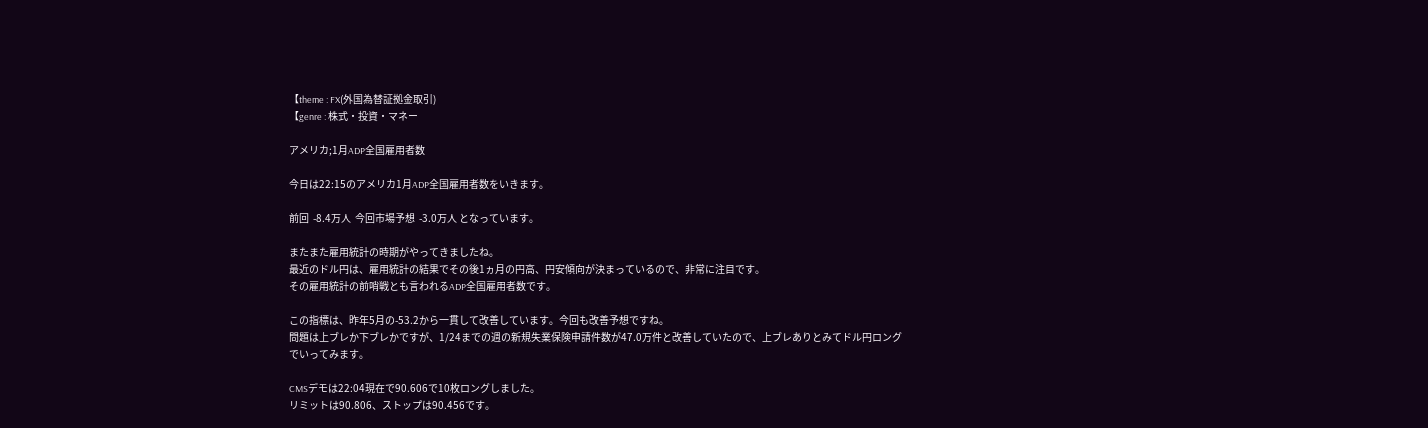【theme : FX(外国為替証拠金取引)
【genre : 株式・投資・マネー

アメリカ;1月ADP全国雇用者数

今日は22:15のアメリカ1月ADP全国雇用者数をいきます。

前回  -8.4万人  今回市場予想  -3.0万人 となっています。

またまた雇用統計の時期がやってきましたね。
最近のドル円は、雇用統計の結果でその後1ヵ月の円高、円安傾向が決まっているので、非常に注目です。
その雇用統計の前哨戦とも言われるADP全国雇用者数です。

この指標は、昨年5月の-53.2から一貫して改善しています。今回も改善予想ですね。
問題は上ブレか下ブレかですが、1/24までの週の新規失業保険申請件数が47.0万件と改善していたので、上ブレありとみてドル円ロングでいってみます。

CMSデモは22:04現在で90.606で10枚ロングしました。
リミットは90.806、ストップは90.456です。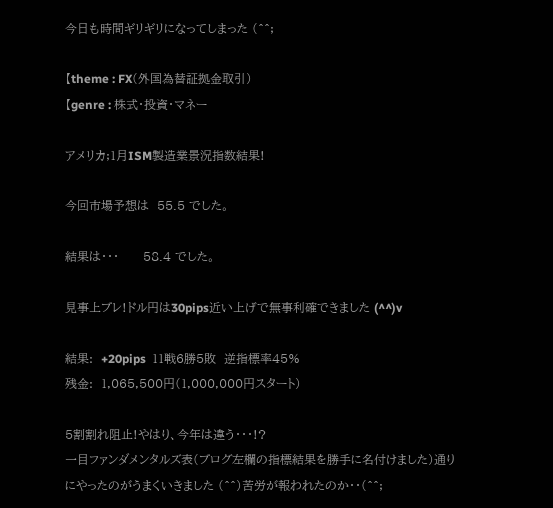今日も時間ギリギリになってしまった (^^;

【theme : FX(外国為替証拠金取引)
【genre : 株式・投資・マネー

アメリカ;1月ISM製造業景況指数結果!

今回市場予想は  55.5 でした。

結果は・・・      58.4 でした。

見事上ブレ!ドル円は30pips近い上げで無事利確できました (^^)v

結果:  +20pips  11戦6勝5敗  逆指標率45%
残金:  1,065,500円(1,000,000円スタート)

5割割れ阻止!やはり、今年は違う・・・!?
一目ファンダメンタルズ表(ブログ左欄の指標結果を勝手に名付けました)通りにやったのがうまくいきました (^^)苦労が報われたのか・・(^^;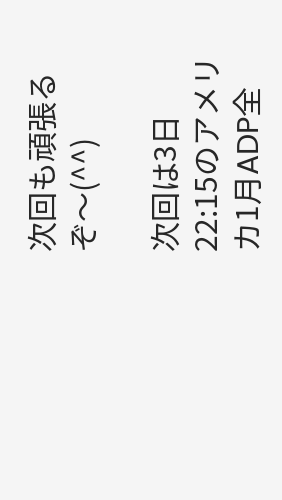次回も頑張るぞ〜(^^)

次回は3日22:15のアメリカ1月ADP全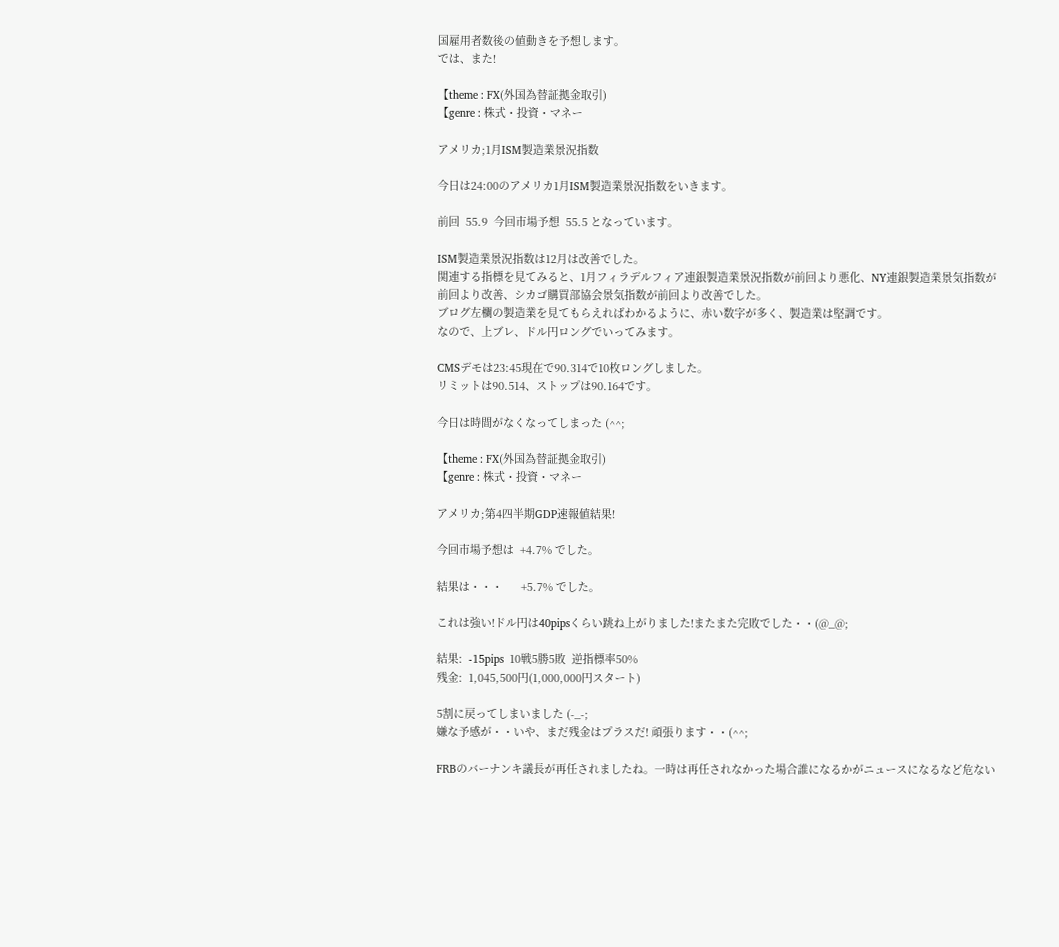国雇用者数後の値動きを予想します。
では、また!

【theme : FX(外国為替証拠金取引)
【genre : 株式・投資・マネー

アメリカ;1月ISM製造業景況指数

今日は24:00のアメリカ1月ISM製造業景況指数をいきます。

前回  55.9  今回市場予想  55.5 となっています。

ISM製造業景況指数は12月は改善でした。
関連する指標を見てみると、1月フィラデルフィア連銀製造業景況指数が前回より悪化、NY連銀製造業景気指数が前回より改善、シカゴ購買部協会景気指数が前回より改善でした。
ブログ左欄の製造業を見てもらえればわかるように、赤い数字が多く、製造業は堅調です。
なので、上ブレ、ドル円ロングでいってみます。

CMSデモは23:45現在で90.314で10枚ロングしました。
リミットは90.514、ストップは90.164です。

今日は時間がなくなってしまった (^^;

【theme : FX(外国為替証拠金取引)
【genre : 株式・投資・マネー

アメリカ;第4四半期GDP速報値結果!

今回市場予想は  +4.7% でした。

結果は・・・      +5.7% でした。

これは強い!ドル円は40pipsくらい跳ね上がりました!またまた完敗でした・・(@_@;

結果:  -15pips  10戦5勝5敗  逆指標率50%
残金:  1,045,500円(1,000,000円スタート)

5割に戻ってしまいました (-_-;
嫌な予感が・・いや、まだ残金はプラスだ! 頑張ります・・(^^;

FRBのバーナンキ議長が再任されましたね。一時は再任されなかった場合誰になるかがニュースになるなど危ない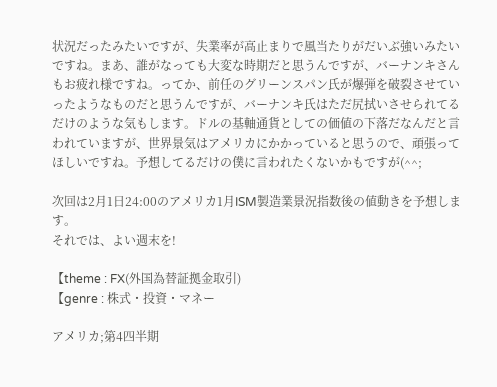状況だったみたいですが、失業率が高止まりで風当たりがだいぶ強いみたいですね。まあ、誰がなっても大変な時期だと思うんですが、バーナンキさんもお疲れ様ですね。ってか、前任のグリーンスパン氏が爆弾を破裂させていったようなものだと思うんですが、バーナンキ氏はただ尻拭いさせられてるだけのような気もします。ドルの基軸通貨としての価値の下落だなんだと言われていますが、世界景気はアメリカにかかっていると思うので、頑張ってほしいですね。予想してるだけの僕に言われたくないかもですが(^^;

次回は2月1日24:00のアメリカ1月ISM製造業景況指数後の値動きを予想します。
それでは、よい週末を!

【theme : FX(外国為替証拠金取引)
【genre : 株式・投資・マネー

アメリカ;第4四半期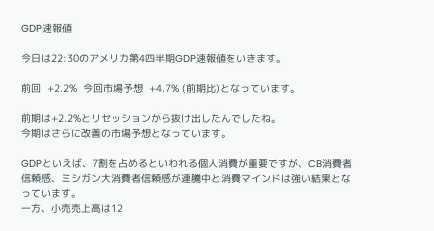GDP速報値

今日は22:30のアメリカ第4四半期GDP速報値をいきます。

前回  +2.2%  今回市場予想  +4.7% (前期比)となっています。

前期は+2.2%とリセッションから抜け出したんでしたね。
今期はさらに改善の市場予想となっています。

GDPといえば、7割を占めるといわれる個人消費が重要ですが、CB消費者信頼感、ミシガン大消費者信頼感が連騰中と消費マインドは強い結果となっています。
一方、小売売上高は12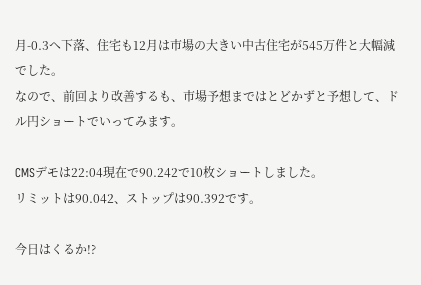月-0.3へ下落、住宅も12月は市場の大きい中古住宅が545万件と大幅減でした。
なので、前回より改善するも、市場予想まではとどかずと予想して、ドル円ショートでいってみます。

CMSデモは22:04現在で90.242で10枚ショートしました。
リミットは90.042、ストップは90.392です。

今日はくるか!?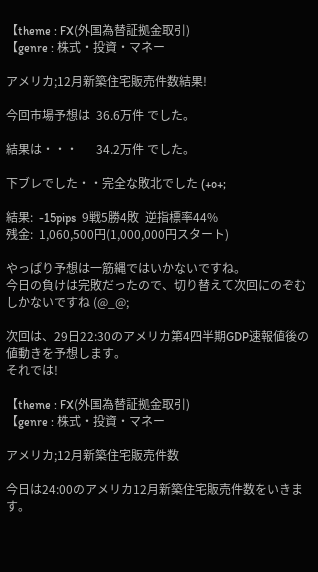【theme : FX(外国為替証拠金取引)
【genre : 株式・投資・マネー

アメリカ;12月新築住宅販売件数結果!

今回市場予想は  36.6万件 でした。

結果は・・・      34.2万件 でした。

下ブレでした・・完全な敗北でした (+o+;

結果:  -15pips  9戦5勝4敗  逆指標率44%
残金:  1,060,500円(1,000,000円スタート)

やっぱり予想は一筋縄ではいかないですね。
今日の負けは完敗だったので、切り替えて次回にのぞむしかないですね (@_@;

次回は、29日22:30のアメリカ第4四半期GDP速報値後の値動きを予想します。
それでは!

【theme : FX(外国為替証拠金取引)
【genre : 株式・投資・マネー

アメリカ;12月新築住宅販売件数

今日は24:00のアメリカ12月新築住宅販売件数をいきます。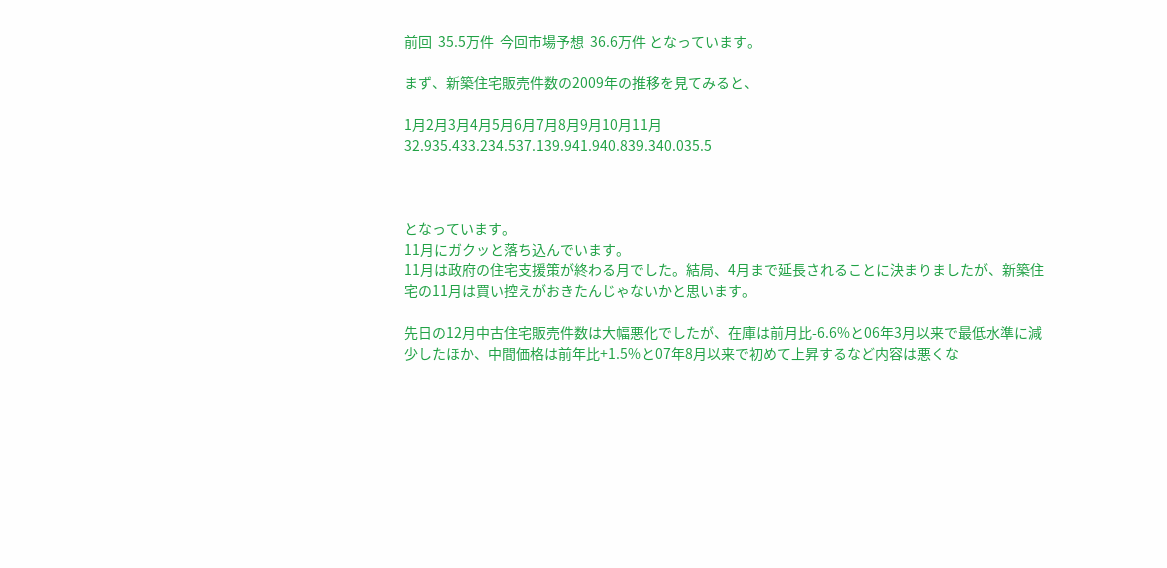前回  35.5万件  今回市場予想  36.6万件 となっています。

まず、新築住宅販売件数の2009年の推移を見てみると、

1月2月3月4月5月6月7月8月9月10月11月
32.935.433.234.537.139.941.940.839.340.035.5



となっています。
11月にガクッと落ち込んでいます。
11月は政府の住宅支援策が終わる月でした。結局、4月まで延長されることに決まりましたが、新築住宅の11月は買い控えがおきたんじゃないかと思います。

先日の12月中古住宅販売件数は大幅悪化でしたが、在庫は前月比-6.6%と06年3月以来で最低水準に減少したほか、中間価格は前年比+1.5%と07年8月以来で初めて上昇するなど内容は悪くな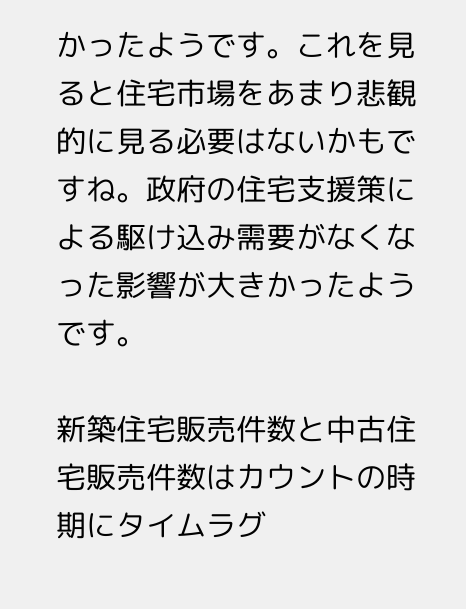かったようです。これを見ると住宅市場をあまり悲観的に見る必要はないかもですね。政府の住宅支援策による駆け込み需要がなくなった影響が大きかったようです。

新築住宅販売件数と中古住宅販売件数はカウントの時期にタイムラグ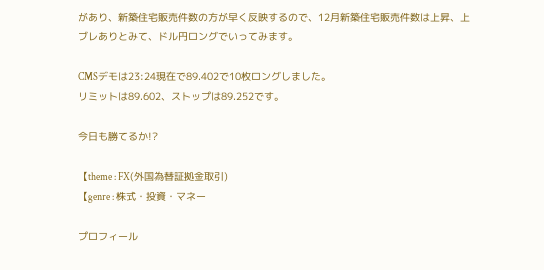があり、新築住宅販売件数の方が早く反映するので、12月新築住宅販売件数は上昇、上ブレありとみて、ドル円ロングでいってみます。

CMSデモは23:24現在で89.402で10枚ロングしました。
リミットは89.602、ストップは89.252です。

今日も勝てるか!?

【theme : FX(外国為替証拠金取引)
【genre : 株式・投資・マネー

プロフィール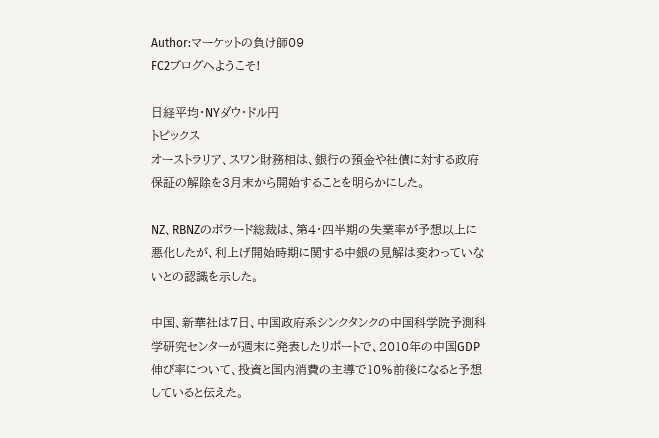Author:マーケットの負け師09
FC2ブログへようこそ!

日経平均・NYダウ・ドル円
トピックス
オーストラリア、スワン財務相は、銀行の預金や社債に対する政府保証の解除を3月末から開始することを明らかにした。

NZ、RBNZのボラード総裁は、第4・四半期の失業率が予想以上に悪化したが、利上げ開始時期に関する中銀の見解は変わっていないとの認識を示した。

中国、新華社は7日、中国政府系シンクタンクの中国科学院予測科学研究センターが週末に発表したリポートで、2010年の中国GDP伸び率について、投資と国内消費の主導で10%前後になると予想していると伝えた。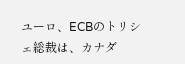ユーロ、ECBのトリシェ総裁は、カナダ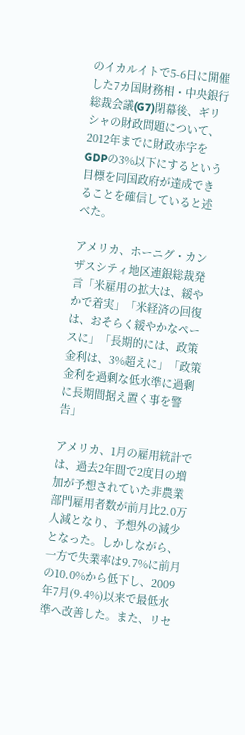のイカルイトで5-6日に開催した7カ国財務相・中央銀行総裁会議(G7)閉幕後、ギリシャの財政問題について、2012年までに財政赤字をGDPの3%以下にするという目標を同国政府が達成できることを確信していると述べた。

アメリカ、ホーニグ・カンザスシティ地区連銀総裁発言「米雇用の拡大は、緩やかで着実」「米経済の回復は、おそらく緩やかなペースに」「長期的には、政策金利は、3%超えに」「政策金利を過剰な低水準に過剰に長期間据え置く事を警告」

アメリカ、1月の雇用統計では、過去2年間で2度目の増加が予想されていた非農業部門雇用者数が前月比2.0万人減となり、予想外の減少となった。しかしながら、一方で失業率は9.7%に前月の10.0%から低下し、2009年7月(9.4%)以来で最低水準へ改善した。また、リセ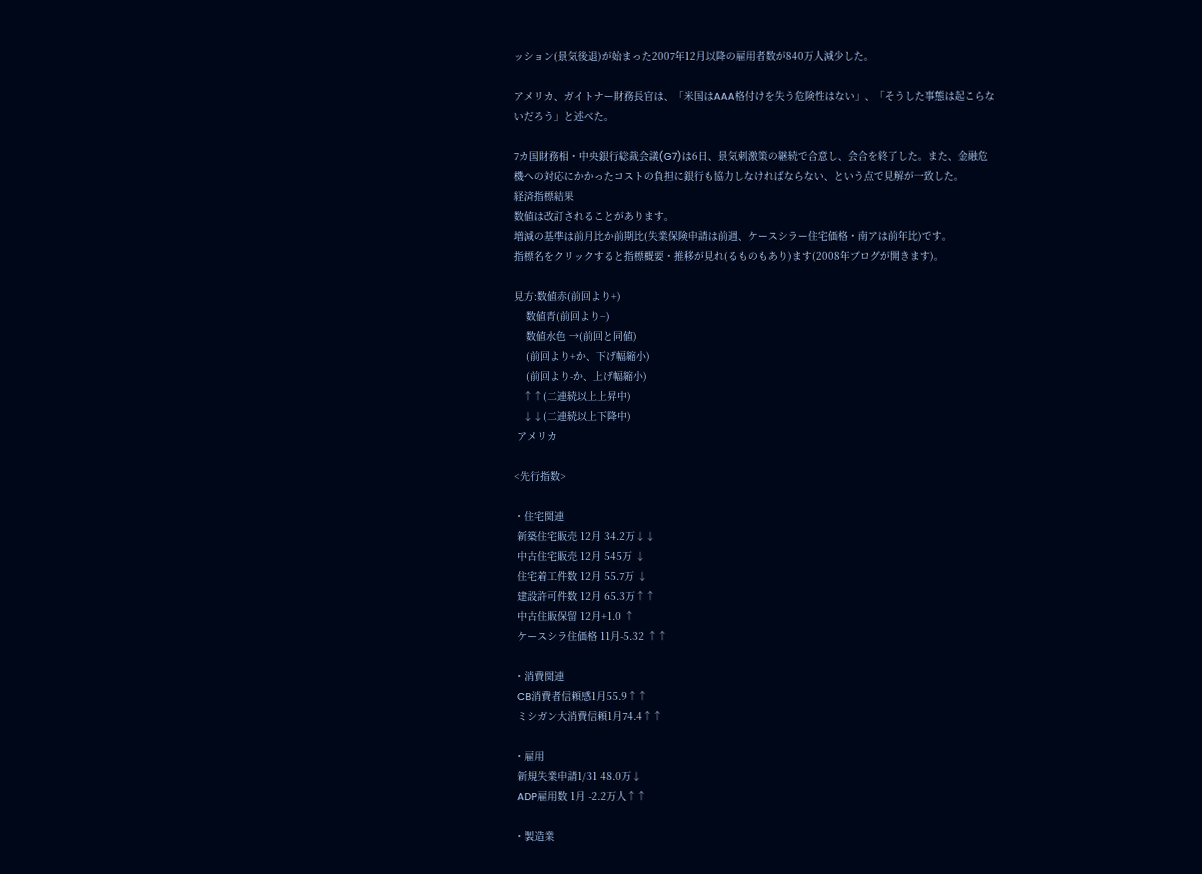ッション(景気後退)が始まった2007年12月以降の雇用者数が840万人減少した。

アメリカ、ガイトナー財務長官は、「米国はAAA格付けを失う危険性はない」、「そうした事態は起こらないだろう」と述べた。

7カ国財務相・中央銀行総裁会議(G7)は6日、景気刺激策の継続で合意し、会合を終了した。また、金融危機への対応にかかったコストの負担に銀行も協力しなければならない、という点で見解が一致した。
経済指標結果
数値は改訂されることがあります。
増減の基準は前月比か前期比(失業保険申請は前週、ケースシラー住宅価格・南アは前年比)です。
指標名をクリックすると指標概要・推移が見れ(るものもあり)ます(2008年ブログが開きます)。

見方:数値赤(前回より+)
    数値青(前回より−)
    数値水色 →(前回と同値)
    (前回より+か、下げ幅縮小)
    (前回より-か、上げ幅縮小)
   ↑↑(二連続以上上昇中)
   ↓↓(二連続以上下降中)
 アメリカ

<先行指数>

・住宅関連
 新築住宅販売 12月 34.2万↓↓
 中古住宅販売 12月 545万 ↓
 住宅着工件数 12月 55.7万 ↓
 建設許可件数 12月 65.3万↑↑
 中古住販保留 12月+1.0 ↑
 ケースシラ住価格 11月-5.32 ↑↑

・消費関連
 CB消費者信頼感1月55.9↑↑
 ミシガン大消費信頼1月74.4↑↑

・雇用
 新規失業申請1/31 48.0万↓
 ADP雇用数 1月 -2.2万人↑↑

・製造業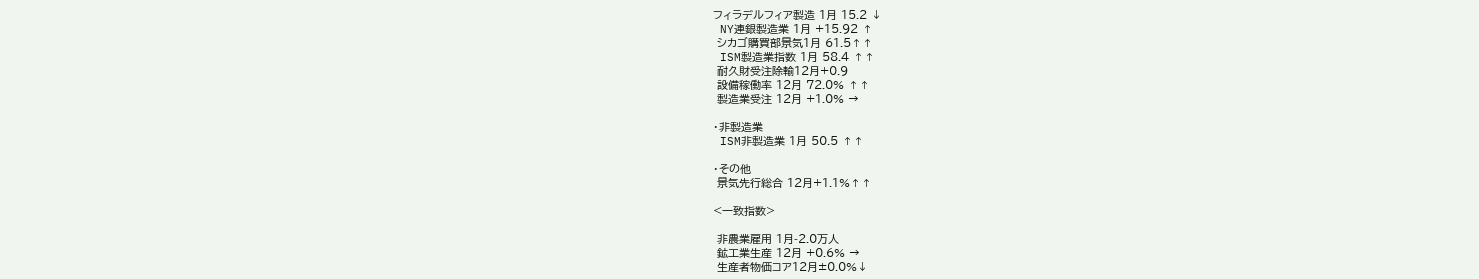フィラデルフィア製造 1月 15.2 ↓
 NY連銀製造業 1月 +15.92 ↑
 シカゴ購買部景気1月 61.5↑↑
 ISM製造業指数 1月 58.4 ↑↑
 耐久財受注除輸12月+0.9
 設備稼働率 12月 72.0% ↑↑
 製造業受注 12月 +1.0% →

・非製造業
 ISM非製造業 1月 50.5 ↑↑

・その他
 景気先行総合 12月+1.1%↑↑

<一致指数>

 非農業雇用 1月-2.0万人
 鉱工業生産 12月 +0.6% →
 生産者物価コア12月±0.0%↓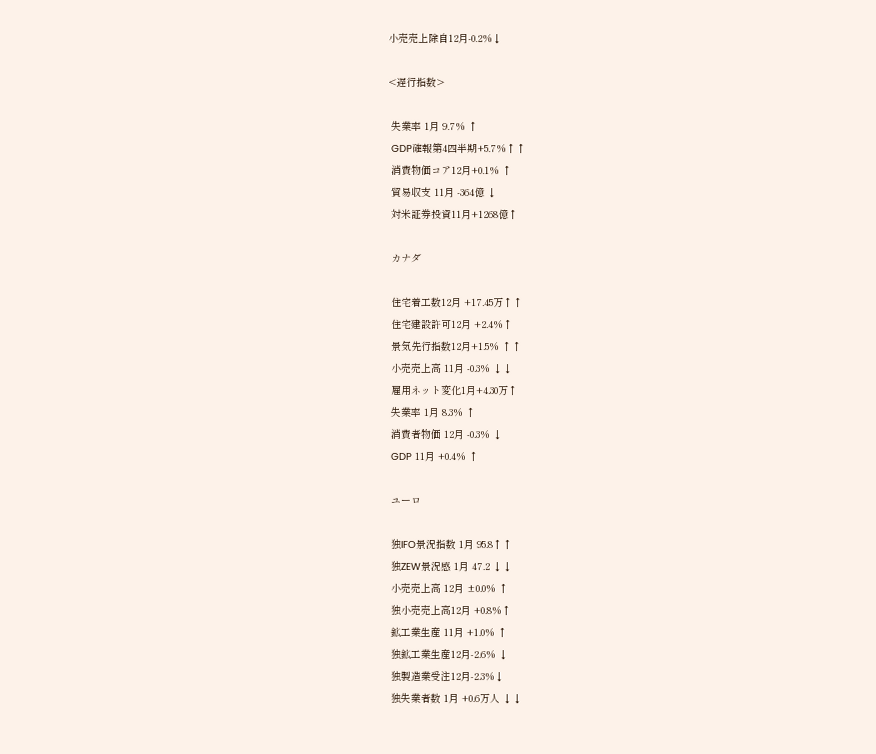小売売上除自12月-0.2%↓

<遅行指数>

 失業率 1月 9.7% ↑
 GDP確報第4四半期+5.7%↑↑
 消費物価コア12月+0.1% ↑
 貿易収支 11月 -364億 ↓
 対米証券投資11月+1268億↑

 カナダ

 住宅着工数12月 +17.45万↑↑
 住宅建設許可12月 +2.4%↑
 景気先行指数12月+1.5% ↑↑
 小売売上高 11月 -0.3% ↓↓
 雇用ネット変化1月+4.30万↑
 失業率 1月 8.3% ↑
 消費者物価 12月 -0.3% ↓
 GDP 11月 +0.4% ↑

 ユーロ

 独IFO景況指数 1月 95.8↑↑
 独ZEW景況感 1月 47.2 ↓↓
 小売売上高 12月 ±0.0% ↑
 独小売売上高12月 +0.8%↑
 鉱工業生産 11月 +1.0% ↑
 独鉱工業生産12月-2.6% ↓
 独製造業受注12月-2.3%↓
 独失業者数 1月 +0.6万人 ↓↓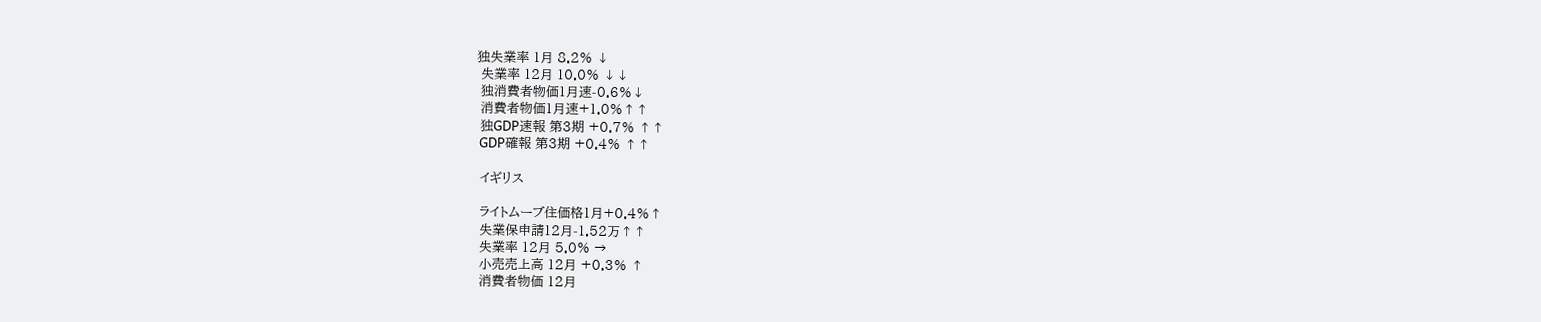独失業率 1月 8.2% ↓
 失業率 12月 10.0% ↓↓
 独消費者物価1月速-0.6%↓
 消費者物価1月速+1.0%↑↑
 独GDP速報 第3期 +0.7% ↑↑
 GDP確報 第3期 +0.4% ↑↑

 イギリス

 ライトムーブ住価格1月+0.4%↑
 失業保申請12月-1.52万↑↑
 失業率 12月 5.0% →
 小売売上高 12月 +0.3% ↑
 消費者物価 12月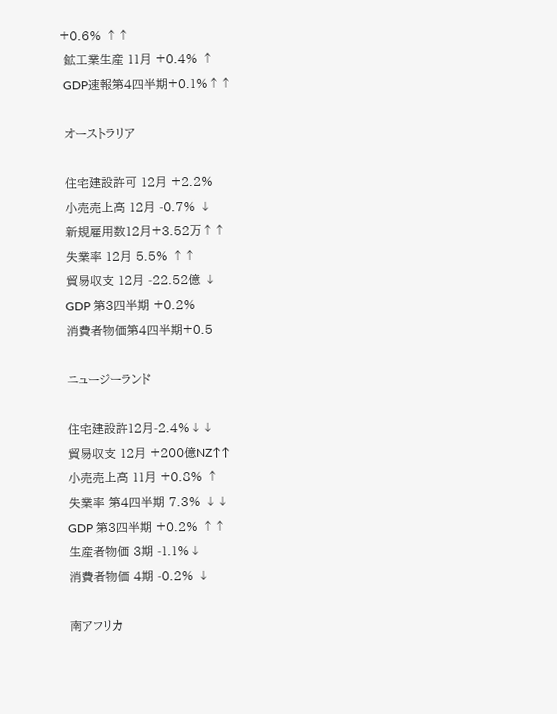+0.6% ↑↑
 鉱工業生産 11月 +0.4% ↑
 GDP速報第4四半期+0.1%↑↑

 オーストラリア

 住宅建設許可 12月 +2.2%
 小売売上高 12月 -0.7% ↓
 新規雇用数12月+3.52万↑↑
 失業率 12月 5.5% ↑↑
 貿易収支 12月 -22.52億 ↓
 GDP 第3四半期 +0.2%
 消費者物価第4四半期+0.5

 ニュージーランド

 住宅建設許12月-2.4%↓↓
 貿易収支 12月 +200億NZ↑↑
 小売売上高 11月 +0.8% ↑
 失業率 第4四半期 7.3% ↓↓
 GDP 第3四半期 +0.2% ↑↑
 生産者物価 3期 -1.1%↓
 消費者物価 4期 -0.2% ↓

 南アフリカ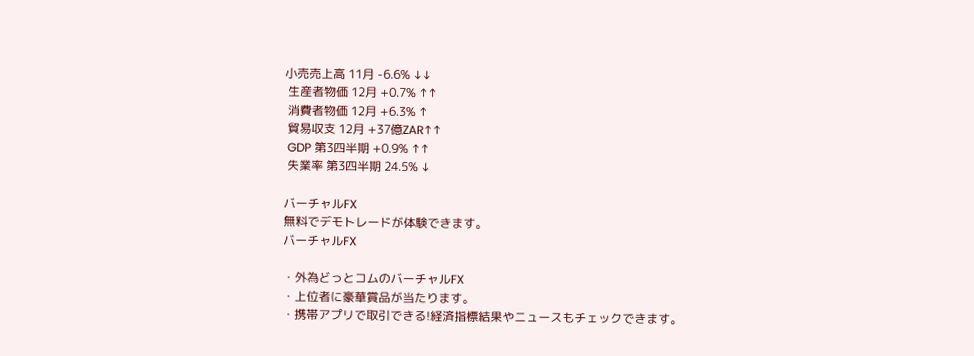小売売上高 11月 -6.6% ↓↓
 生産者物価 12月 +0.7% ↑↑
 消費者物価 12月 +6.3% ↑
 貿易収支 12月 +37億ZAR↑↑
 GDP 第3四半期 +0.9% ↑↑
 失業率 第3四半期 24.5% ↓

バーチャルFX
無料でデモトレードが体験できます。
バーチャルFX

・外為どっとコムのバーチャルFX
・上位者に豪華賞品が当たります。
・携帯アプリで取引できる!経済指標結果やニュースもチェックできます。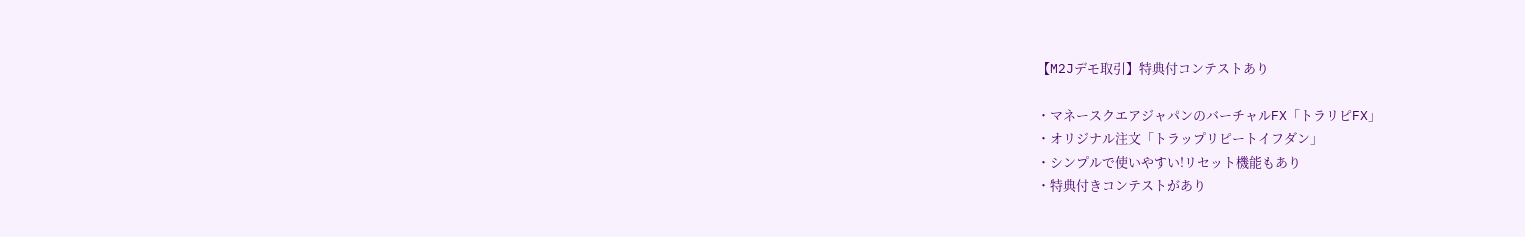【M2Jデモ取引】特典付コンテストあり

・マネースクエアジャパンのバーチャルFX「トラリピFX」
・オリジナル注文「トラップリピートイフダン」
・シンプルで使いやすい!リセット機能もあり
・特典付きコンテストがあり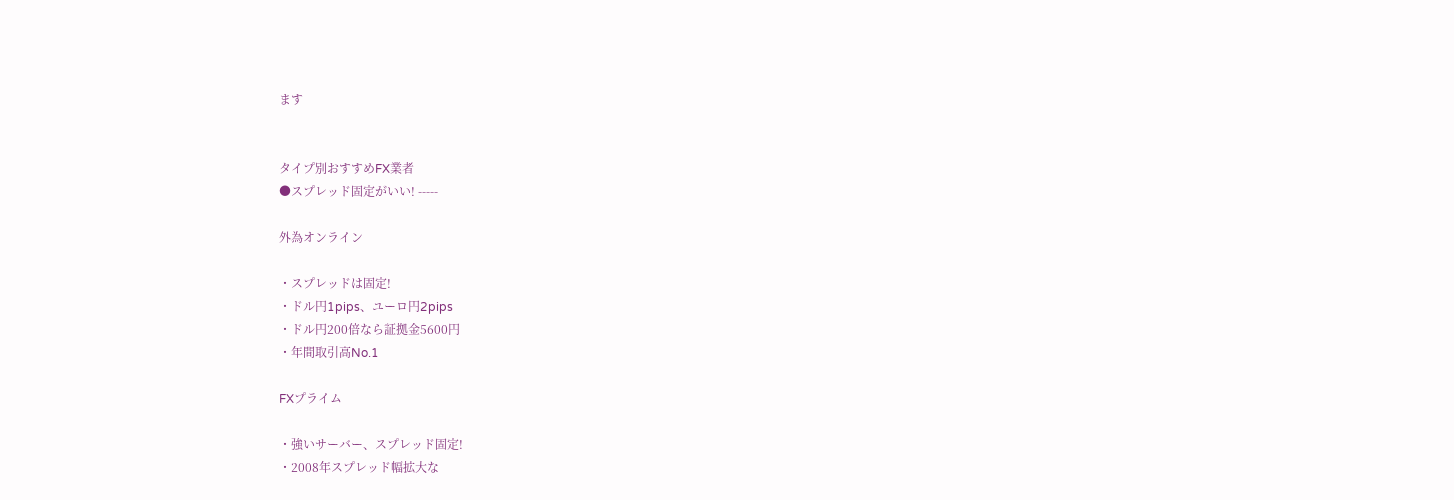ます


タイプ別おすすめFX業者
●スプレッド固定がいい! -----

外為オンライン

・スプレッドは固定!
・ドル円1pips、ユーロ円2pips
・ドル円200倍なら証拠金5600円
・年間取引高No.1

FXプライム

・強いサーバー、スプレッド固定!
・2008年スプレッド幅拡大な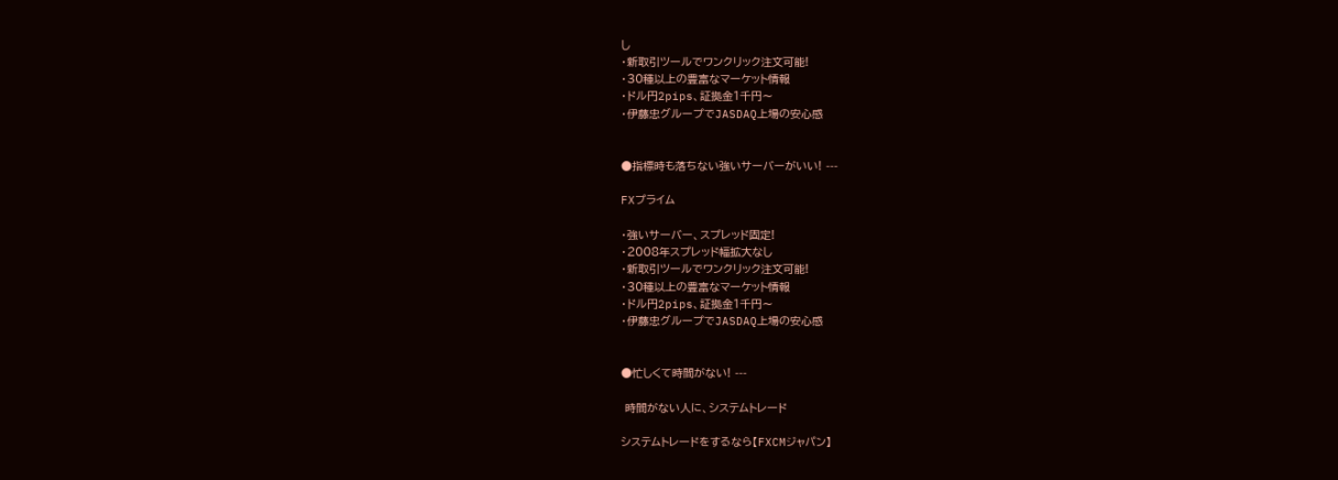し
・新取引ツールでワンクリック注文可能!
・30種以上の豊富なマーケット情報
・ドル円2pips、証拠金1千円〜
・伊藤忠グループでJASDAQ上場の安心感


●指標時も落ちない強いサーバーがいい! ---

FXプライム

・強いサーバー、スプレッド固定!
・2008年スプレッド幅拡大なし
・新取引ツールでワンクリック注文可能!
・30種以上の豊富なマーケット情報
・ドル円2pips、証拠金1千円〜
・伊藤忠グループでJASDAQ上場の安心感


●忙しくて時間がない! ---

 時間がない人に、システムトレード

システムトレードをするなら【FXCMジャパン】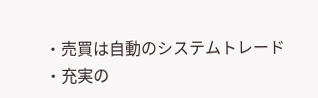・売買は自動のシステムトレード
・充実の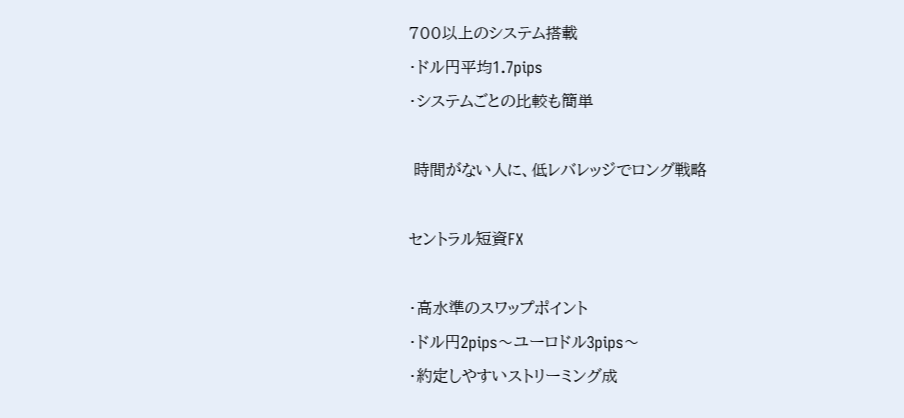700以上のシステム搭載
・ドル円平均1.7pips
・システムごとの比較も簡単

 時間がない人に、低レバレッジでロング戦略

セントラル短資FX

・高水準のスワップポイント
・ドル円2pips〜ユーロドル3pips〜
・約定しやすいストリーミング成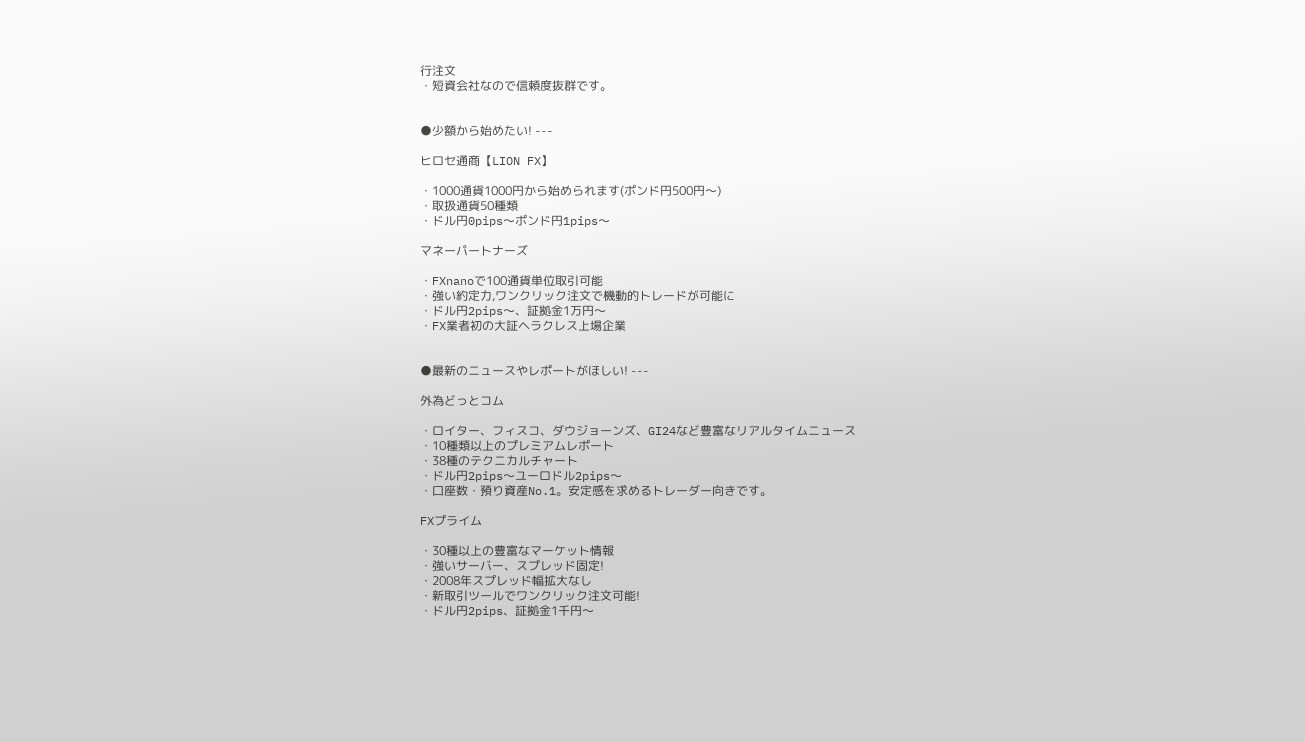行注文
・短資会社なので信頼度抜群です。


●少額から始めたい! ---

ヒロセ通商【LION FX】

・1000通貨1000円から始められます(ポンド円500円〜)
・取扱通貨50種類
・ドル円0pips〜ポンド円1pips〜

マネーパートナーズ

・FXnanoで100通貨単位取引可能
・強い約定力,ワンクリック注文で機動的トレードが可能に
・ドル円2pips〜、証拠金1万円〜
・FX業者初の大証ヘラクレス上場企業


●最新のニュースやレポートがほしい! ---

外為どっとコム

・ロイター、フィスコ、ダウジョーンズ、GI24など豊富なリアルタイムニュース
・10種類以上のプレミアムレポート
・38種のテクニカルチャート
・ドル円2pips〜ユーロドル2pips〜
・口座数・預り資産No.1。安定感を求めるトレーダー向きです。

FXプライム

・30種以上の豊富なマーケット情報
・強いサーバー、スプレッド固定!
・2008年スプレッド幅拡大なし
・新取引ツールでワンクリック注文可能!
・ドル円2pips、証拠金1千円〜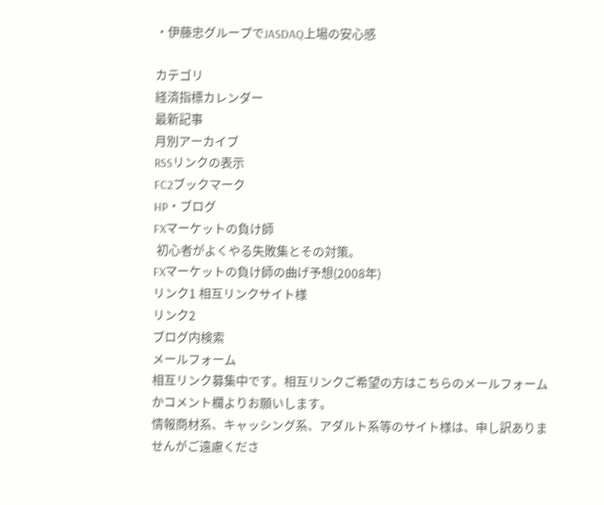・伊藤忠グループでJASDAQ上場の安心感

カテゴリ
経済指標カレンダー
最新記事
月別アーカイブ
RSSリンクの表示
FC2ブックマーク
HP・ブログ
FXマーケットの負け師
 初心者がよくやる失敗集とその対策。
FXマーケットの負け師の曲げ予想(2008年)
リンク1 相互リンクサイト様
リンク2
ブログ内検索
メールフォーム
相互リンク募集中です。相互リンクご希望の方はこちらのメールフォームかコメント欄よりお願いします。
情報商材系、キャッシング系、アダルト系等のサイト様は、申し訳ありませんがご遠慮くださ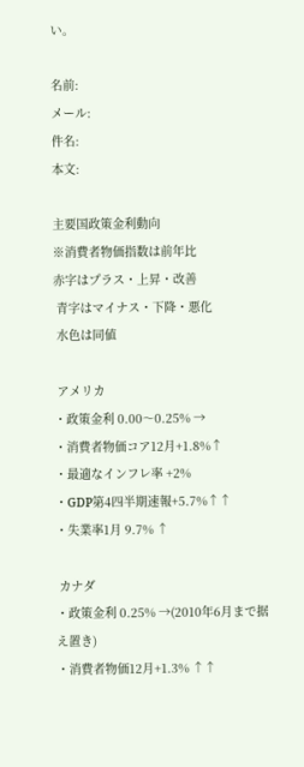い。

名前:
メール:
件名:
本文:

主要国政策金利動向
※消費者物価指数は前年比
赤字はプラス・上昇・改善
 青字はマイナス・下降・悪化
 水色は同値

 アメリカ
・政策金利 0.00〜0.25% →
・消費者物価コア12月+1.8%↑
・最適なインフレ率 +2%
・GDP第4四半期速報+5.7%↑↑
・失業率1月 9.7% ↑

 カナダ
・政策金利 0.25% →(2010年6月まで据え置き)
・消費者物価12月+1.3% ↑↑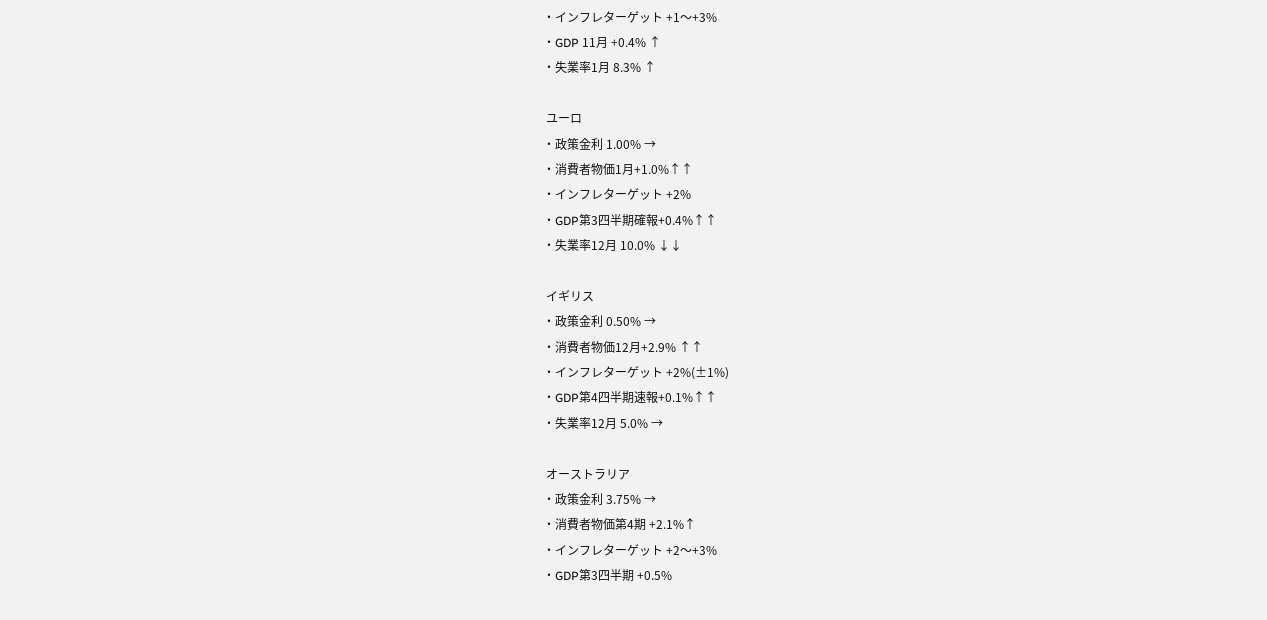・インフレターゲット +1〜+3%
・GDP 11月 +0.4% ↑
・失業率1月 8.3% ↑

 ユーロ
・政策金利 1.00% →
・消費者物価1月+1.0%↑↑
・インフレターゲット +2%
・GDP第3四半期確報+0.4%↑↑
・失業率12月 10.0% ↓↓

 イギリス
・政策金利 0.50% →
・消費者物価12月+2.9% ↑↑
・インフレターゲット +2%(±1%)
・GDP第4四半期速報+0.1%↑↑
・失業率12月 5.0% →

 オーストラリア
・政策金利 3.75% →
・消費者物価第4期 +2.1%↑
・インフレターゲット +2〜+3%
・GDP第3四半期 +0.5%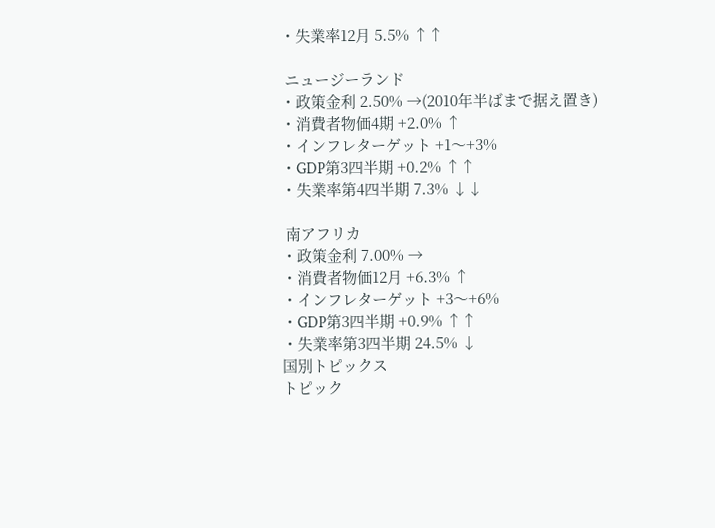・失業率12月 5.5% ↑↑

 ニュージーランド
・政策金利 2.50% →(2010年半ばまで据え置き)
・消費者物価4期 +2.0% ↑
・インフレターゲット +1〜+3%
・GDP第3四半期 +0.2% ↑↑
・失業率第4四半期 7.3% ↓↓

 南アフリカ
・政策金利 7.00% →
・消費者物価12月 +6.3% ↑
・インフレターゲット +3〜+6%
・GDP第3四半期 +0.9% ↑↑
・失業率第3四半期 24.5% ↓
国別トピックス
トピック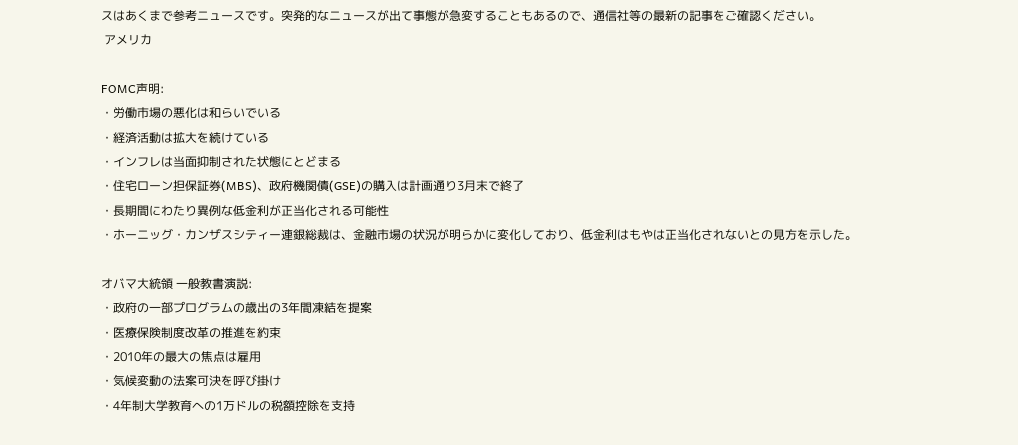スはあくまで参考ニュースです。突発的なニュースが出て事態が急変することもあるので、通信社等の最新の記事をご確認ください。
 アメリカ

FOMC声明:
・労働市場の悪化は和らいでいる
・経済活動は拡大を続けている
・インフレは当面抑制された状態にとどまる
・住宅ローン担保証券(MBS)、政府機関債(GSE)の購入は計画通り3月末で終了
・長期間にわたり異例な低金利が正当化される可能性
・ホーニッグ・カンザスシティー連銀総裁は、金融市場の状況が明らかに変化しており、低金利はもやは正当化されないとの見方を示した。

オバマ大統領 一般教書演説:
・政府の一部プログラムの歳出の3年間凍結を提案
・医療保険制度改革の推進を約束
・2010年の最大の焦点は雇用
・気候変動の法案可決を呼び掛け
・4年制大学教育への1万ドルの税額控除を支持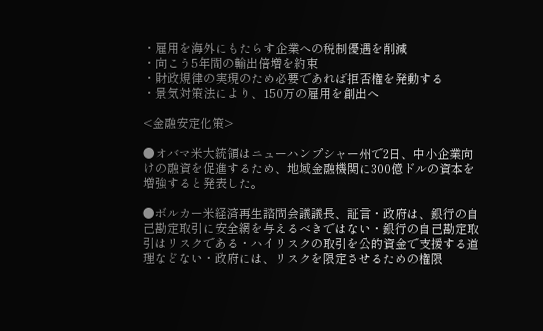・雇用を海外にもたらす企業への税制優遇を削減
・向こう5年間の輸出倍増を約束
・財政規律の実現のため必要であれば拒否権を発動する
・景気対策法により、150万の雇用を創出へ

<金融安定化策>

●オバマ米大統領はニューハンプシャー州で2日、中小企業向けの融資を促進するため、地域金融機関に300億ドルの資本を増強すると発表した。

●ボルカー米経済再生諮問会議議長、証言・政府は、銀行の自己勘定取引に安全網を与えるべきではない・銀行の自己勘定取引はリスクである・ハイリスクの取引を公的資金で支援する道理などない・政府には、リスクを限定させるための権限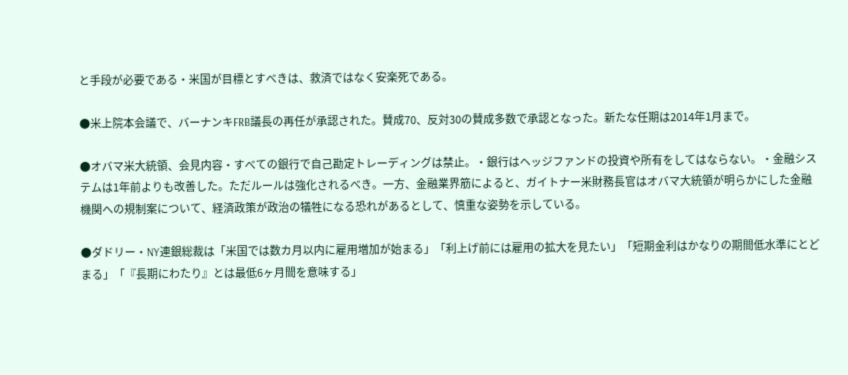と手段が必要である・米国が目標とすべきは、救済ではなく安楽死である。

●米上院本会議で、バーナンキFRB議長の再任が承認された。賛成70、反対30の賛成多数で承認となった。新たな任期は2014年1月まで。

●オバマ米大統領、会見内容・すべての銀行で自己勘定トレーディングは禁止。・銀行はヘッジファンドの投資や所有をしてはならない。・金融システムは1年前よりも改善した。ただルールは強化されるべき。一方、金融業界筋によると、ガイトナー米財務長官はオバマ大統領が明らかにした金融機関への規制案について、経済政策が政治の犠牲になる恐れがあるとして、慎重な姿勢を示している。

●ダドリー・NY連銀総裁は「米国では数カ月以内に雇用増加が始まる」「利上げ前には雇用の拡大を見たい」「短期金利はかなりの期間低水準にとどまる」「『長期にわたり』とは最低6ヶ月間を意味する」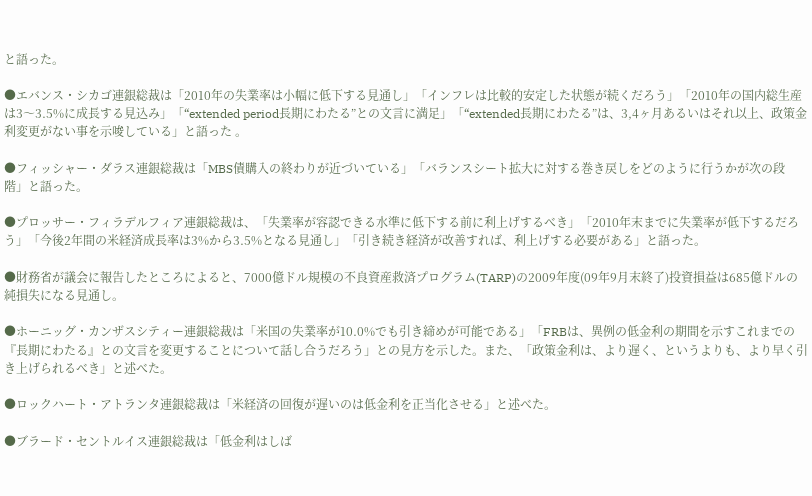と語った。

●エバンス・シカゴ連銀総裁は「2010年の失業率は小幅に低下する見通し」「インフレは比較的安定した状態が続くだろう」「2010年の国内総生産は3〜3.5%に成長する見込み」「“extended period長期にわたる”との文言に満足」「“extended長期にわたる”は、3,4ヶ月あるいはそれ以上、政策金利変更がない事を示唆している」と語った 。

●フィッシャー・ダラス連銀総裁は「MBS債購入の終わりが近づいている」「バランスシート拡大に対する巻き戻しをどのように行うかが次の段階」と語った。

●プロッサー・フィラデルフィア連銀総裁は、「失業率が容認できる水準に低下する前に利上げするべき」「2010年末までに失業率が低下するだろう」「今後2年間の米経済成長率は3%から3.5%となる見通し」「引き続き経済が改善すれば、利上げする必要がある」と語った。

●財務省が議会に報告したところによると、7000億ドル規模の不良資産救済プログラム(TARP)の2009年度(09年9月末終了)投資損益は685億ドルの純損失になる見通し。

●ホーニッグ・カンザスシティー連銀総裁は「米国の失業率が10.0%でも引き締めが可能である」「FRBは、異例の低金利の期間を示すこれまでの『長期にわたる』との文言を変更することについて話し合うだろう」との見方を示した。また、「政策金利は、より遅く、というよりも、より早く引き上げられるべき」と述べた。

●ロックハート・アトランタ連銀総裁は「米経済の回復が遅いのは低金利を正当化させる」と述べた。

●ブラード・セントルイス連銀総裁は「低金利はしば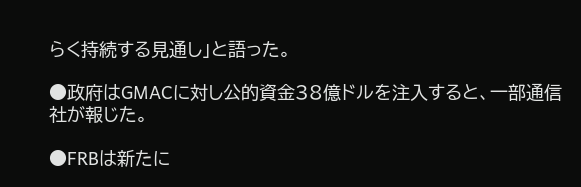らく持続する見通し」と語った。

●政府はGMACに対し公的資金38億ドルを注入すると、一部通信社が報じた。

●FRBは新たに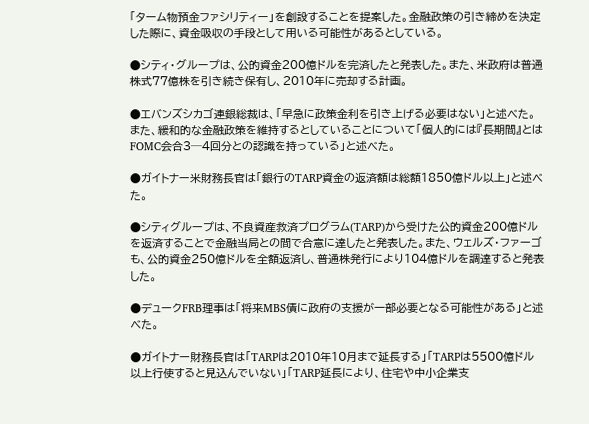「ターム物預金ファシリティー」を創設することを提案した。金融政策の引き締めを決定した際に、資金吸収の手段として用いる可能性があるとしている。

●シティ・グループは、公的資金200億ドルを完済したと発表した。また、米政府は普通株式77億株を引き続き保有し、2010年に売却する計画。

●エバンズシカゴ連銀総裁は、「早急に政策金利を引き上げる必要はない」と述べた。また、緩和的な金融政策を維持するとしていることについて「個人的には『長期間』とはFOMC会合3─4回分との認識を持っている」と述べた。

●ガイトナー米財務長官は「銀行のTARP資金の返済額は総額1850億ドル以上」と述べた。

●シティグループは、不良資産救済プログラム(TARP)から受けた公的資金200億ドルを返済することで金融当局との間で合意に達したと発表した。また、ウェルズ・ファーゴも、公的資金250億ドルを全額返済し、普通株発行により104億ドルを調達すると発表した。

●デュークFRB理事は「将来MBS債に政府の支援が一部必要となる可能性がある」と述べた。

●ガイトナー財務長官は「TARPは2010年10月まで延長する」「TARPは5500億ドル以上行使すると見込んでいない」「TARP延長により、住宅や中小企業支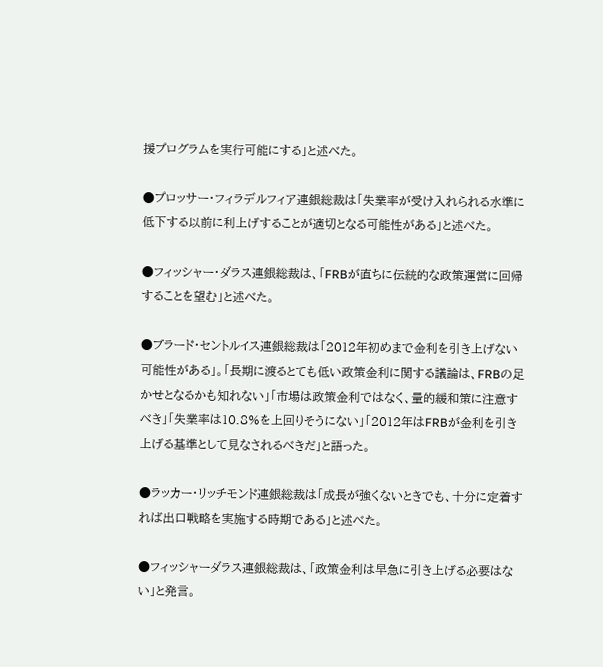援プログラムを実行可能にする」と述べた。

●プロッサー・フィラデルフィア連銀総裁は「失業率が受け入れられる水準に低下する以前に利上げすることが適切となる可能性がある」と述べた。

●フィッシャー・ダラス連銀総裁は、「FRBが直ちに伝統的な政策運営に回帰することを望む」と述べた。

●ブラード・セントルイス連銀総裁は「2012年初めまで金利を引き上げない可能性がある」。「長期に渡るとても低い政策金利に関する議論は、FRBの足かせとなるかも知れない」「市場は政策金利ではなく、量的緩和策に注意すべき」「失業率は10.8%を上回りそうにない」「2012年はFRBが金利を引き上げる基準として見なされるべきだ」と語った。

●ラッカー・リッチモンド連銀総裁は「成長が強くないときでも、十分に定着すれば出口戦略を実施する時期である」と述べた。

●フィッシャーダラス連銀総裁は、「政策金利は早急に引き上げる必要はない」と発言。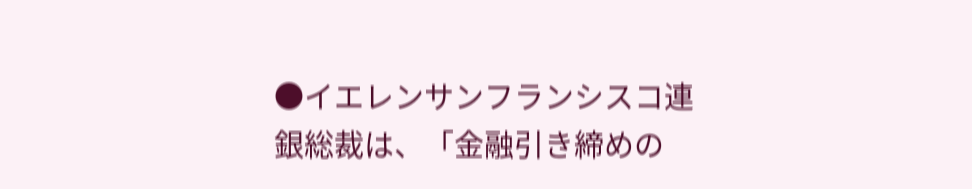●イエレンサンフランシスコ連銀総裁は、「金融引き締めの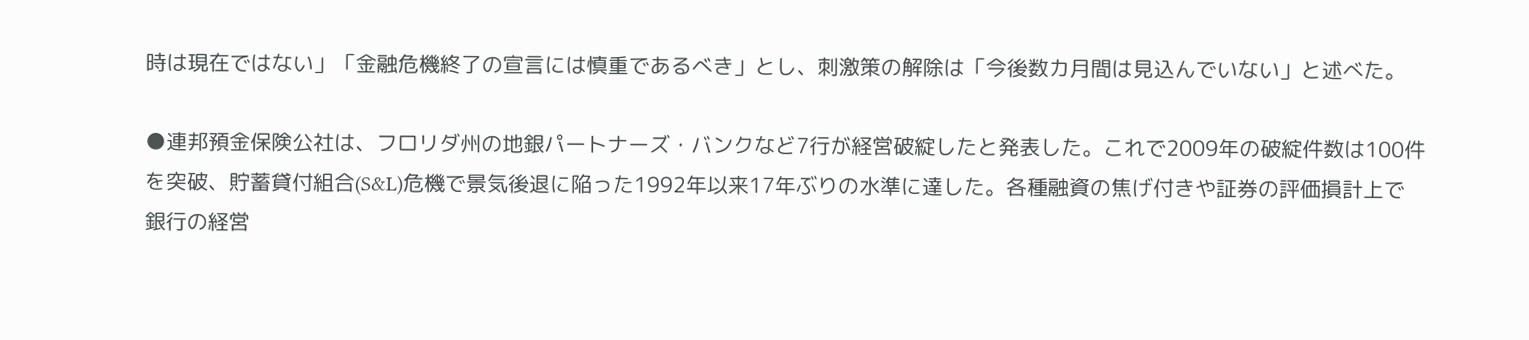時は現在ではない」「金融危機終了の宣言には慎重であるべき」とし、刺激策の解除は「今後数カ月間は見込んでいない」と述べた。

●連邦預金保険公社は、フロリダ州の地銀パートナーズ・バンクなど7行が経営破綻したと発表した。これで2009年の破綻件数は100件を突破、貯蓄貸付組合(S&L)危機で景気後退に陥った1992年以来17年ぶりの水準に達した。各種融資の焦げ付きや証券の評価損計上で銀行の経営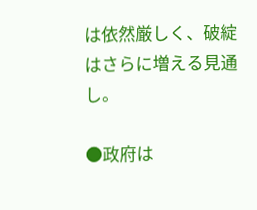は依然厳しく、破綻はさらに増える見通し。

●政府は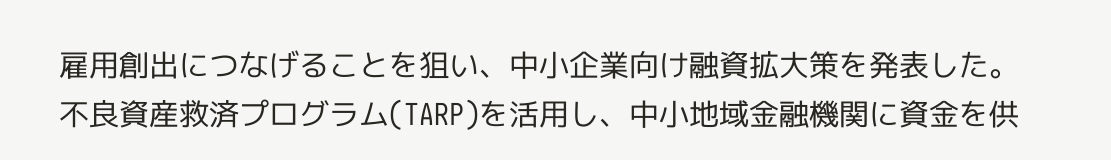雇用創出につなげることを狙い、中小企業向け融資拡大策を発表した。不良資産救済プログラム(TARP)を活用し、中小地域金融機関に資金を供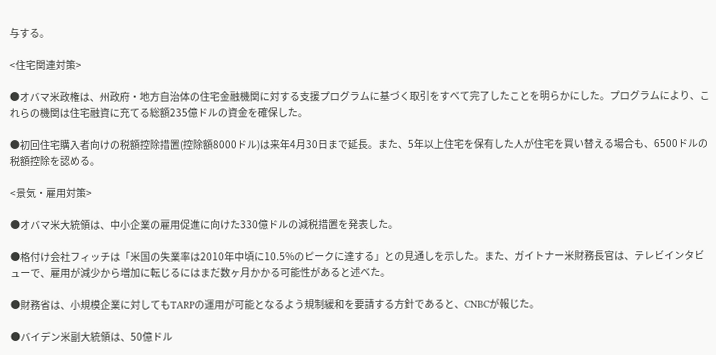与する。

<住宅関連対策>

●オバマ米政権は、州政府・地方自治体の住宅金融機関に対する支援プログラムに基づく取引をすべて完了したことを明らかにした。プログラムにより、これらの機関は住宅融資に充てる総額235億ドルの資金を確保した。

●初回住宅購入者向けの税額控除措置(控除額8000ドル)は来年4月30日まで延長。また、5年以上住宅を保有した人が住宅を買い替える場合も、6500ドルの税額控除を認める。

<景気・雇用対策>

●オバマ米大統領は、中小企業の雇用促進に向けた330億ドルの減税措置を発表した。

●格付け会社フィッチは「米国の失業率は2010年中頃に10.5%のピークに達する」との見通しを示した。また、ガイトナー米財務長官は、テレビインタビューで、雇用が減少から増加に転じるにはまだ数ヶ月かかる可能性があると述べた。

●財務省は、小規模企業に対してもTARPの運用が可能となるよう規制緩和を要請する方針であると、CNBCが報じた。

●バイデン米副大統領は、50億ドル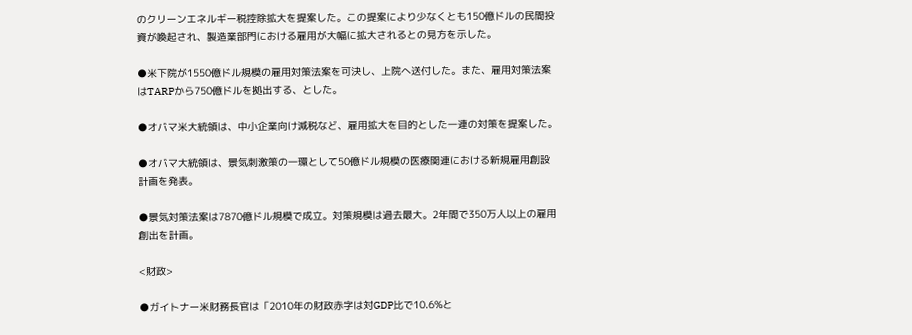のクリーンエネルギー税控除拡大を提案した。この提案により少なくとも150億ドルの民間投資が喚起され、製造業部門における雇用が大幅に拡大されるとの見方を示した。

●米下院が1550億ドル規模の雇用対策法案を可決し、上院へ送付した。また、雇用対策法案はTARPから750億ドルを拠出する、とした。

●オバマ米大統領は、中小企業向け減税など、雇用拡大を目的とした一連の対策を提案した。

●オバマ大統領は、景気刺激策の一環として50億ドル規模の医療関連における新規雇用創設計画を発表。

●景気対策法案は7870億ドル規模で成立。対策規模は過去最大。2年間で350万人以上の雇用創出を計画。

<財政>

●ガイトナー米財務長官は「2010年の財政赤字は対GDP比で10.6%と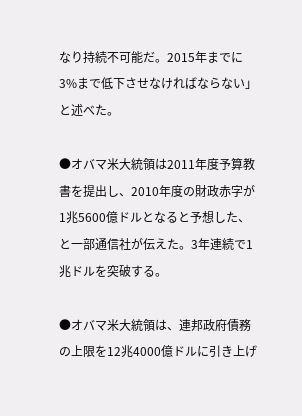なり持続不可能だ。2015年までに3%まで低下させなければならない」と述べた。

●オバマ米大統領は2011年度予算教書を提出し、2010年度の財政赤字が1兆5600億ドルとなると予想した、と一部通信社が伝えた。3年連続で1兆ドルを突破する。

●オバマ米大統領は、連邦政府債務の上限を12兆4000億ドルに引き上げ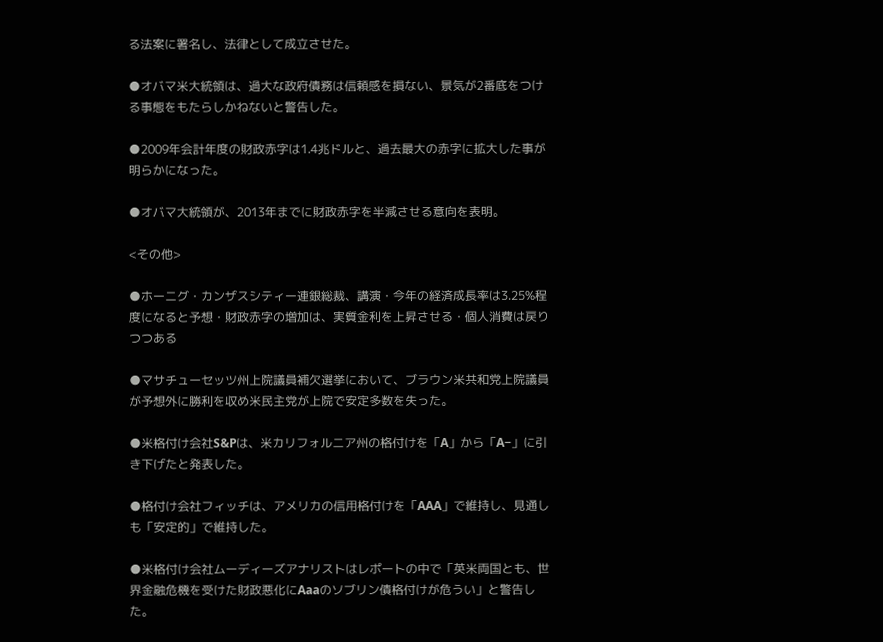る法案に署名し、法律として成立させた。

●オバマ米大統領は、過大な政府債務は信頼感を損ない、景気が2番底をつける事態をもたらしかねないと警告した。

●2009年会計年度の財政赤字は1.4兆ドルと、過去最大の赤字に拡大した事が明らかになった。

●オバマ大統領が、2013年までに財政赤字を半減させる意向を表明。

<その他>

●ホーニグ・カンザスシティー連銀総裁、講演・今年の経済成長率は3.25%程度になると予想・財政赤字の増加は、実質金利を上昇させる・個人消費は戻りつつある

●マサチューセッツ州上院議員補欠選挙において、ブラウン米共和党上院議員が予想外に勝利を収め米民主党が上院で安定多数を失った。

●米格付け会社S&Pは、米カリフォルニア州の格付けを「A」から「A−」に引き下げたと発表した。

●格付け会社フィッチは、アメリカの信用格付けを「AAA」で維持し、見通しも「安定的」で維持した。

●米格付け会社ムーディーズアナリストはレポートの中で「英米両国とも、世界金融危機を受けた財政悪化にAaaのソブリン債格付けが危うい」と警告した。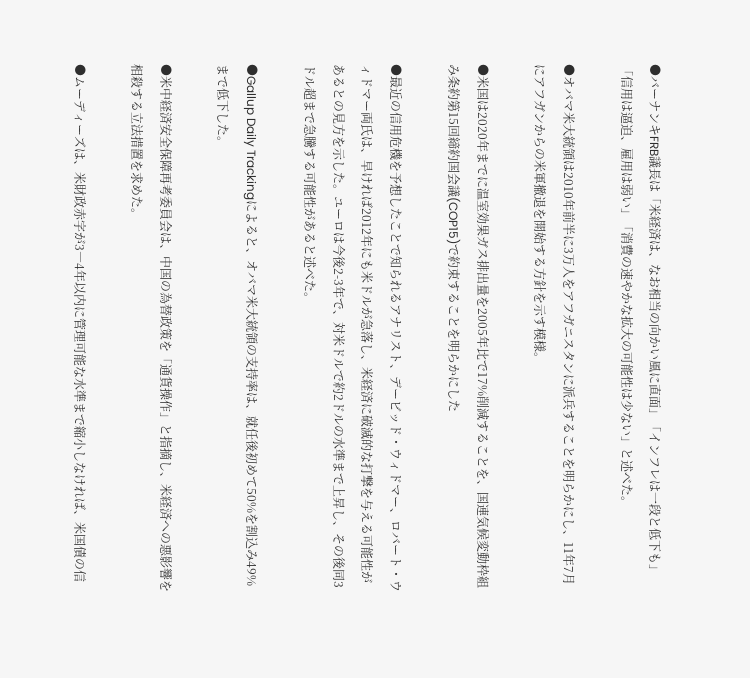●バーナンキFRB議長は「米経済は、なお相当の向かい風に直面」「インフレは一段と低下も」「信用は逼迫、雇用は弱い」「消費の速やかな拡大の可能性は少ない」と述べた。

●オバマ米大統領は2010年前半に3万人をアフガニスタンに派兵することを明らかにし、11年7月にアフガンからの米軍撤退を開始する方針を示す模様。

●米国は2020年までに温室効果ガス排出量を2005年比で17%削減することを、国連気候変動枠組み条約第15回締約国会議(COP15)で約束することを明らかにした

●最近の信用危機を予想したことで知られるアナリスト、デービッド・ウィドマー、ロバート・ウィドマー両氏は、早ければ2012年にも米ドルが急落し、米経済に破滅的な打撃を与える可能性があるとの見方を示した。ユーロは今後2-3年で、対米ドルで約2ドルの水準まで上昇し、その後同3ドル超まで急騰する可能性があると述べた。

●Gallup Daily Trackingによると、オバマ米大統領の支持率は、就任後初めて50%を割込み49%まで低下した。

●米中経済安全保障再考委員会は、中国の為替政策を「通貨操作」と指摘し、米経済への悪影響を相殺する立法措置を求めた。

●ムーディーズは、米財政赤字が3―4年以内に管理可能な水準まで縮小しなければ、米国債の信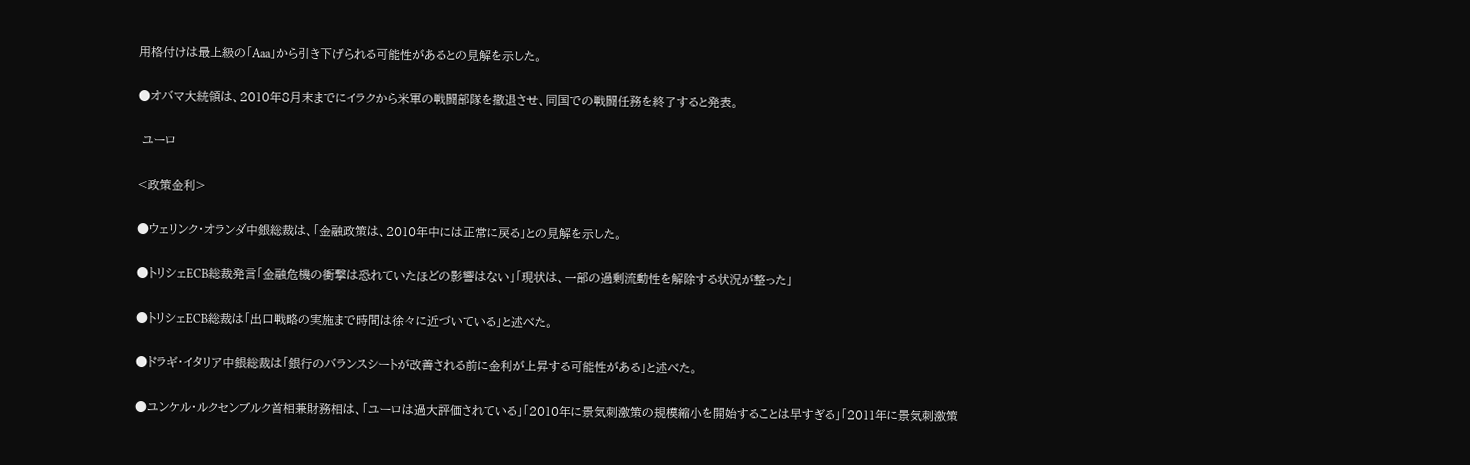用格付けは最上級の「Aaa」から引き下げられる可能性があるとの見解を示した。

●オバマ大統領は、2010年8月末までにイラクから米軍の戦闘部隊を撤退させ、同国での戦闘任務を終了すると発表。

 ユーロ

<政策金利>

●ウェリンク・オランダ中銀総裁は、「金融政策は、2010年中には正常に戻る」との見解を示した。

●トリシェECB総裁発言「金融危機の衝撃は恐れていたほどの影響はない」「現状は、一部の過剰流動性を解除する状況が整った」

●トリシェECB総裁は「出口戦略の実施まで時間は徐々に近づいている」と述べた。

●ドラギ・イタリア中銀総裁は「銀行のバランスシートが改善される前に金利が上昇する可能性がある」と述べた。

●ユンケル・ルクセンブルク首相兼財務相は、「ユーロは過大評価されている」「2010年に景気刺激策の規模縮小を開始することは早すぎる」「2011年に景気刺激策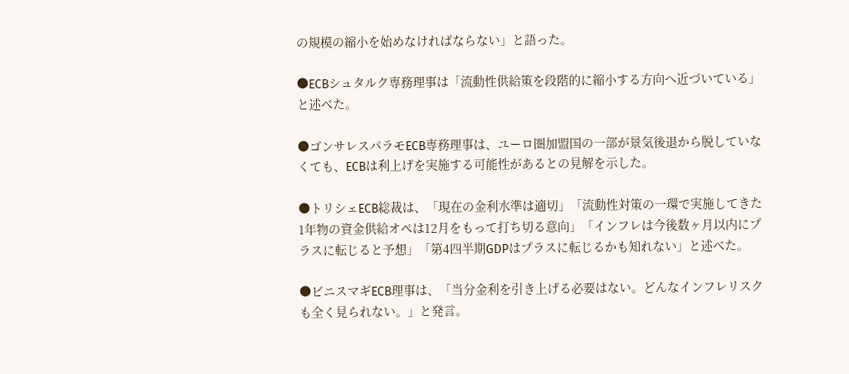の規模の縮小を始めなければならない」と語った。

●ECBシュタルク専務理事は「流動性供給策を段階的に縮小する方向へ近づいている」と述べた。

●ゴンサレスパラモECB専務理事は、ユーロ圏加盟国の一部が景気後退から脱していなくても、ECBは利上げを実施する可能性があるとの見解を示した。

●トリシェECB総裁は、「現在の金利水準は適切」「流動性対策の一環で実施してきた1年物の資金供給オペは12月をもって打ち切る意向」「インフレは今後数ヶ月以内にプラスに転じると予想」「第4四半期GDPはプラスに転じるかも知れない」と述べた。

●ビニスマギECB理事は、「当分金利を引き上げる必要はない。どんなインフレリスクも全く見られない。」と発言。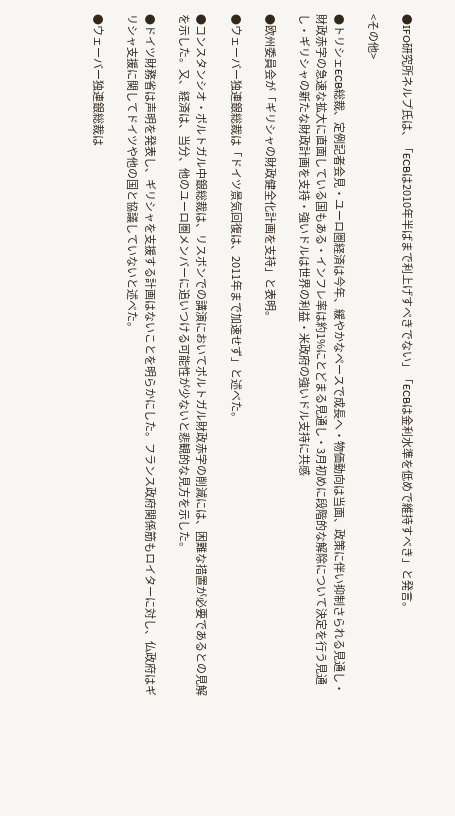●IFO研究所ネルプ氏は、「ECBは2010年半ばまで利上げすべきでない」「ECBは金利水準を低めで維持すべき」と発言。

<その他>

●トリシェECB総裁、定例記者会見・ユーロ圏経済は今年、緩やかなペースで成長へ・物価動向は当面、政策に伴い抑制さられる見通し・財政赤字の急速な拡大に直面している国もある・インフレ率は約1%にとどまる見通し・3月初めに段階的な解除について決定を行う見通し・ギリシャの新たな財政計画を支持・強いドルは世界の利益・米政府の強いドル支持に共感

●欧州委員会が「ギリシャの財政健全化計画を支持」と表明。

●ウェーバー独連銀総裁は「ドイツ景気回復は、2011年まで加速せず」と述べた。

●コンスタンシオ・ポルトガル中銀総裁は、リスボンでの講演においてポルトガル財政赤字の削減には、困難な措置が必要であるとの見解を示した。又、経済は、当分、他のユーロ圏メンバーに追いつける可能性が少ないと悲観的な見方を示した。

●ドイツ財務省は声明を発表し、ギリシャを支援する計画はないことを明らかにした。フランス政府関係筋もロイターに対し、仏政府はギリシャ支援に関してドイツや他の国と協議していないと述べた。

●ウェーバー独連銀総裁は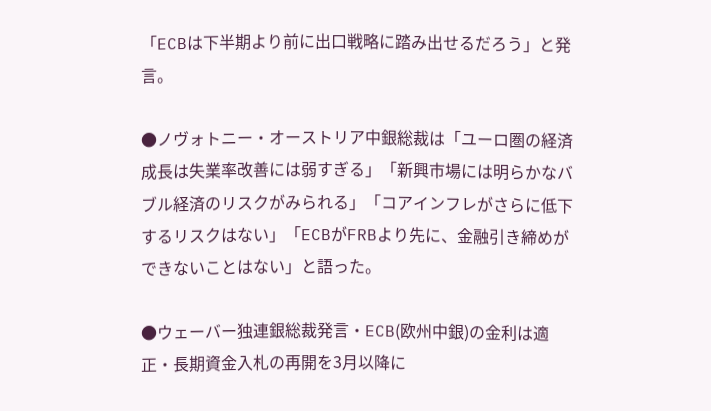「ECBは下半期より前に出口戦略に踏み出せるだろう」と発言。

●ノヴォトニー・オーストリア中銀総裁は「ユーロ圏の経済成長は失業率改善には弱すぎる」「新興市場には明らかなバブル経済のリスクがみられる」「コアインフレがさらに低下するリスクはない」「ECBがFRBより先に、金融引き締めができないことはない」と語った。

●ウェーバー独連銀総裁発言・ECB(欧州中銀)の金利は適正・長期資金入札の再開を3月以降に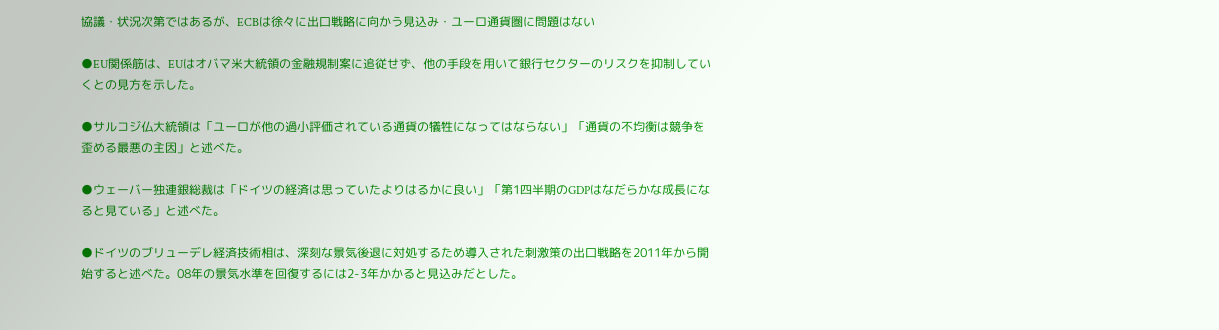協議・状況次第ではあるが、ECBは徐々に出口戦略に向かう見込み・ユーロ通貨圏に問題はない

●EU関係筋は、EUはオバマ米大統領の金融規制案に追従せず、他の手段を用いて銀行セクターのリスクを抑制していくとの見方を示した。

●サルコジ仏大統領は「ユーロが他の過小評価されている通貨の犠牲になってはならない」「通貨の不均衡は競争を歪める最悪の主因」と述べた。

●ウェーバー独連銀総裁は「ドイツの経済は思っていたよりはるかに良い」「第1四半期のGDPはなだらかな成長になると見ている」と述べた。

●ドイツのブリューデレ経済技術相は、深刻な景気後退に対処するため導入された刺激策の出口戦略を2011年から開始すると述べた。08年の景気水準を回復するには2-3年かかると見込みだとした。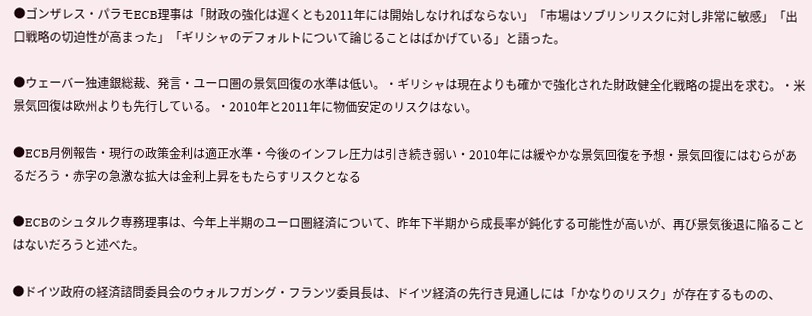●ゴンザレス・パラモECB理事は「財政の強化は遅くとも2011年には開始しなければならない」「市場はソブリンリスクに対し非常に敏感」「出口戦略の切迫性が高まった」「ギリシャのデフォルトについて論じることはばかげている」と語った。

●ウェーバー独連銀総裁、発言・ユーロ圏の景気回復の水準は低い。・ギリシャは現在よりも確かで強化された財政健全化戦略の提出を求む。・米景気回復は欧州よりも先行している。・2010年と2011年に物価安定のリスクはない。

●ECB月例報告・現行の政策金利は適正水準・今後のインフレ圧力は引き続き弱い・2010年には緩やかな景気回復を予想・景気回復にはむらがあるだろう・赤字の急激な拡大は金利上昇をもたらすリスクとなる

●ECBのシュタルク専務理事は、今年上半期のユーロ圏経済について、昨年下半期から成長率が鈍化する可能性が高いが、再び景気後退に陥ることはないだろうと述べた。

●ドイツ政府の経済諮問委員会のウォルフガング・フランツ委員長は、ドイツ経済の先行き見通しには「かなりのリスク」が存在するものの、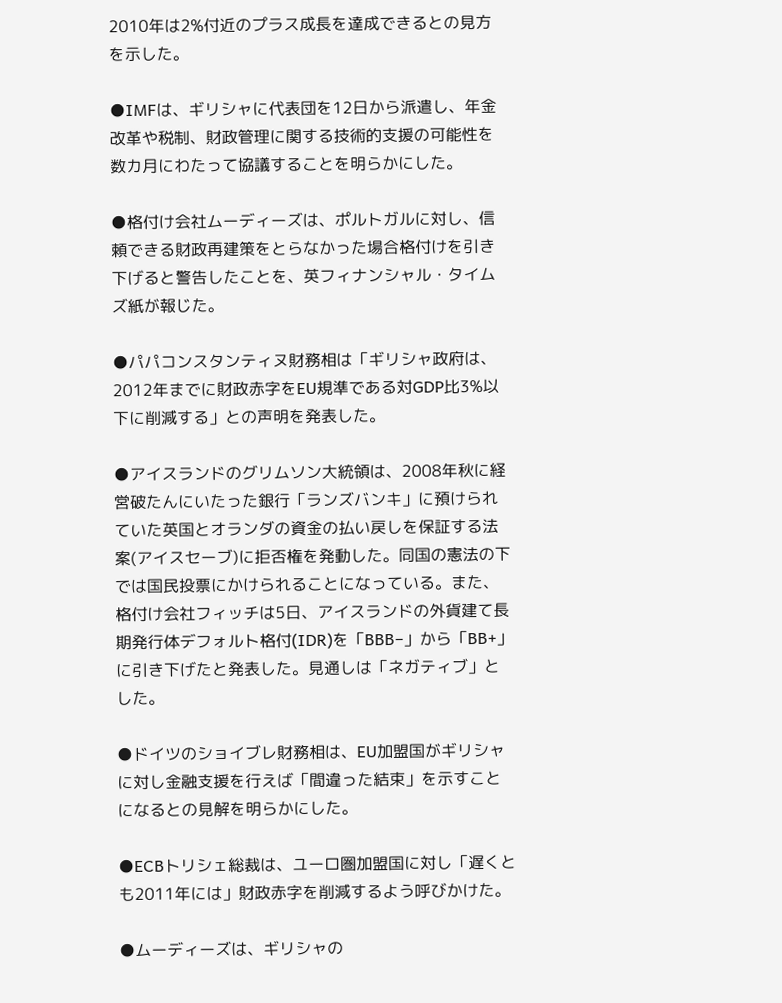2010年は2%付近のプラス成長を達成できるとの見方を示した。

●IMFは、ギリシャに代表団を12日から派遣し、年金改革や税制、財政管理に関する技術的支援の可能性を数カ月にわたって協議することを明らかにした。

●格付け会社ムーディーズは、ポルトガルに対し、信頼できる財政再建策をとらなかった場合格付けを引き下げると警告したことを、英フィナンシャル・タイムズ紙が報じた。

●パパコンスタンティヌ財務相は「ギリシャ政府は、2012年までに財政赤字をEU規準である対GDP比3%以下に削減する」との声明を発表した。

●アイスランドのグリムソン大統領は、2008年秋に経営破たんにいたった銀行「ランズバンキ」に預けられていた英国とオランダの資金の払い戻しを保証する法案(アイスセーブ)に拒否権を発動した。同国の憲法の下では国民投票にかけられることになっている。また、格付け会社フィッチは5日、アイスランドの外貨建て長期発行体デフォルト格付(IDR)を「BBB−」から「BB+」に引き下げたと発表した。見通しは「ネガティブ」とした。

●ドイツのショイブレ財務相は、EU加盟国がギリシャに対し金融支援を行えば「間違った結束」を示すことになるとの見解を明らかにした。

●ECBトリシェ総裁は、ユーロ圏加盟国に対し「遅くとも2011年には」財政赤字を削減するよう呼びかけた。

●ムーディーズは、ギリシャの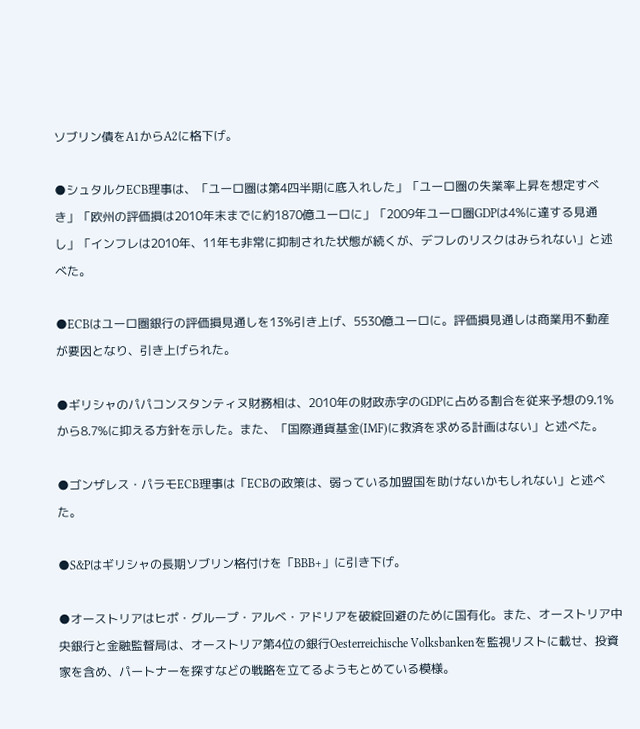ソブリン債をA1からA2に格下げ。

●シュタルクECB理事は、「ユーロ圏は第4四半期に底入れした」「ユーロ圏の失業率上昇を想定すべき」「欧州の評価損は2010年末までに約1870億ユーロに」「2009年ユーロ圏GDPは4%に達する見通し」「インフレは2010年、11年も非常に抑制された状態が続くが、デフレのリスクはみられない」と述べた。

●ECBはユーロ圏銀行の評価損見通しを13%引き上げ、5530億ユーロに。評価損見通しは商業用不動産が要因となり、引き上げられた。

●ギリシャのパパコンスタンティヌ財務相は、2010年の財政赤字のGDPに占める割合を従来予想の9.1%から8.7%に抑える方針を示した。また、「国際通貨基金(IMF)に救済を求める計画はない」と述べた。

●ゴンザレス・パラモECB理事は「ECBの政策は、弱っている加盟国を助けないかもしれない」と述べた。

●S&Pはギリシャの長期ソブリン格付けを「BBB+」に引き下げ。

●オーストリアはヒポ・グループ・アルべ・アドリアを破綻回避のために国有化。また、オーストリア中央銀行と金融監督局は、オーストリア第4位の銀行Oesterreichische Volksbankenを監視リストに載せ、投資家を含め、パートナーを探すなどの戦略を立てるようもとめている模様。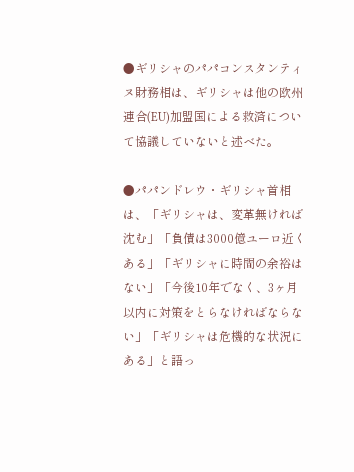●ギリシャのパパコンスタンティヌ財務相は、ギリシャは他の欧州連合(EU)加盟国による救済について協議していないと述べた。

●パパンドレウ・ギリシャ首相は、「ギリシャは、変革無ければ沈む」「負債は3000億ユーロ近くある」「ギリシャに時間の余裕はない」「今後10年でなく、3ヶ月以内に対策をとらなければならない」「ギリシャは危機的な状況にある」と語っ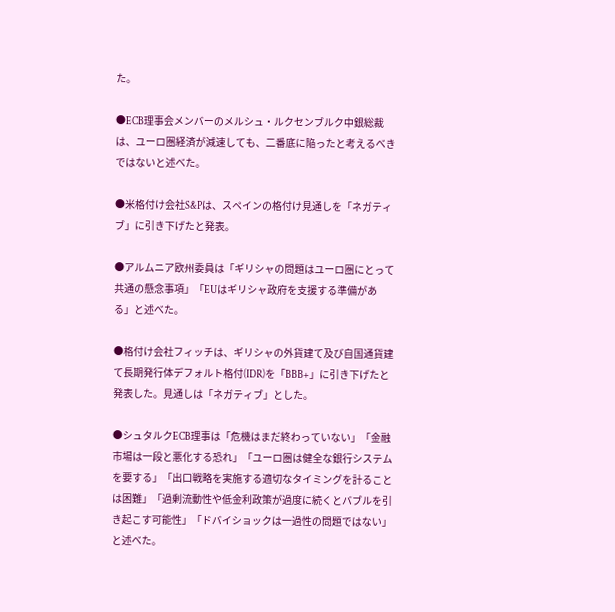た。

●ECB理事会メンバーのメルシュ・ルクセンブルク中銀総裁は、ユーロ圏経済が減速しても、二番底に陥ったと考えるべきではないと述べた。

●米格付け会社S&Pは、スペインの格付け見通しを「ネガティブ」に引き下げたと発表。

●アルムニア欧州委員は「ギリシャの問題はユーロ圏にとって共通の懸念事項」「EUはギリシャ政府を支援する準備がある」と述べた。

●格付け会社フィッチは、ギリシャの外貨建て及び自国通貨建て長期発行体デフォルト格付(IDR)を「BBB+」に引き下げたと発表した。見通しは「ネガティブ」とした。

●シュタルクECB理事は「危機はまだ終わっていない」「金融市場は一段と悪化する恐れ」「ユーロ圏は健全な銀行システムを要する」「出口戦略を実施する適切なタイミングを計ることは困難」「過剰流動性や低金利政策が過度に続くとバブルを引き起こす可能性」「ドバイショックは一過性の問題ではない」と述べた。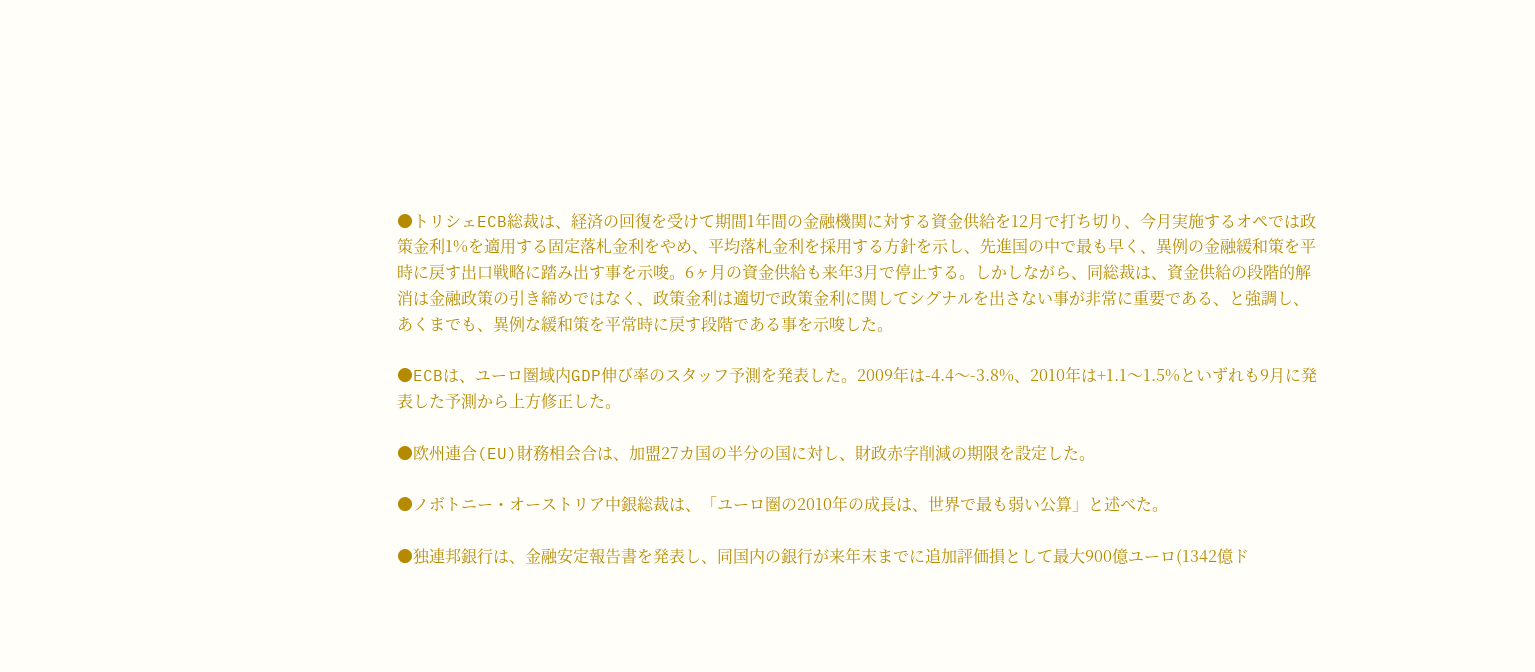●トリシェECB総裁は、経済の回復を受けて期間1年間の金融機関に対する資金供給を12月で打ち切り、今月実施するオペでは政策金利1%を適用する固定落札金利をやめ、平均落札金利を採用する方針を示し、先進国の中で最も早く、異例の金融緩和策を平時に戻す出口戦略に踏み出す事を示唆。6ヶ月の資金供給も来年3月で停止する。しかしながら、同総裁は、資金供給の段階的解消は金融政策の引き締めではなく、政策金利は適切で政策金利に関してシグナルを出さない事が非常に重要である、と強調し、あくまでも、異例な緩和策を平常時に戻す段階である事を示唆した。

●ECBは、ユーロ圏域内GDP伸び率のスタッフ予測を発表した。2009年は-4.4〜-3.8%、2010年は+1.1〜1.5%といずれも9月に発表した予測から上方修正した。

●欧州連合(EU)財務相会合は、加盟27カ国の半分の国に対し、財政赤字削減の期限を設定した。

●ノボトニー・オーストリア中銀総裁は、「ユーロ圏の2010年の成長は、世界で最も弱い公算」と述べた。

●独連邦銀行は、金融安定報告書を発表し、同国内の銀行が来年末までに追加評価損として最大900億ユーロ(1342億ド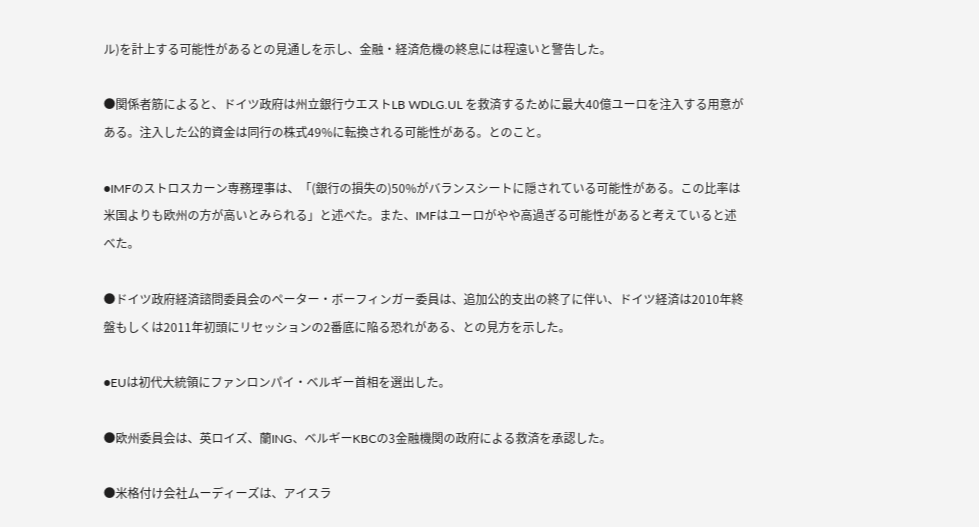ル)を計上する可能性があるとの見通しを示し、金融・経済危機の終息には程遠いと警告した。

●関係者筋によると、ドイツ政府は州立銀行ウエストLB WDLG.UL を救済するために最大40億ユーロを注入する用意がある。注入した公的資金は同行の株式49%に転換される可能性がある。とのこと。

●IMFのストロスカーン専務理事は、「(銀行の損失の)50%がバランスシートに隠されている可能性がある。この比率は米国よりも欧州の方が高いとみられる」と述べた。また、IMFはユーロがやや高過ぎる可能性があると考えていると述べた。

●ドイツ政府経済諮問委員会のペーター・ボーフィンガー委員は、追加公的支出の終了に伴い、ドイツ経済は2010年終盤もしくは2011年初頭にリセッションの2番底に陥る恐れがある、との見方を示した。

●EUは初代大統領にファンロンパイ・ベルギー首相を選出した。

●欧州委員会は、英ロイズ、蘭ING、ベルギーKBCの3金融機関の政府による救済を承認した。

●米格付け会社ムーディーズは、アイスラ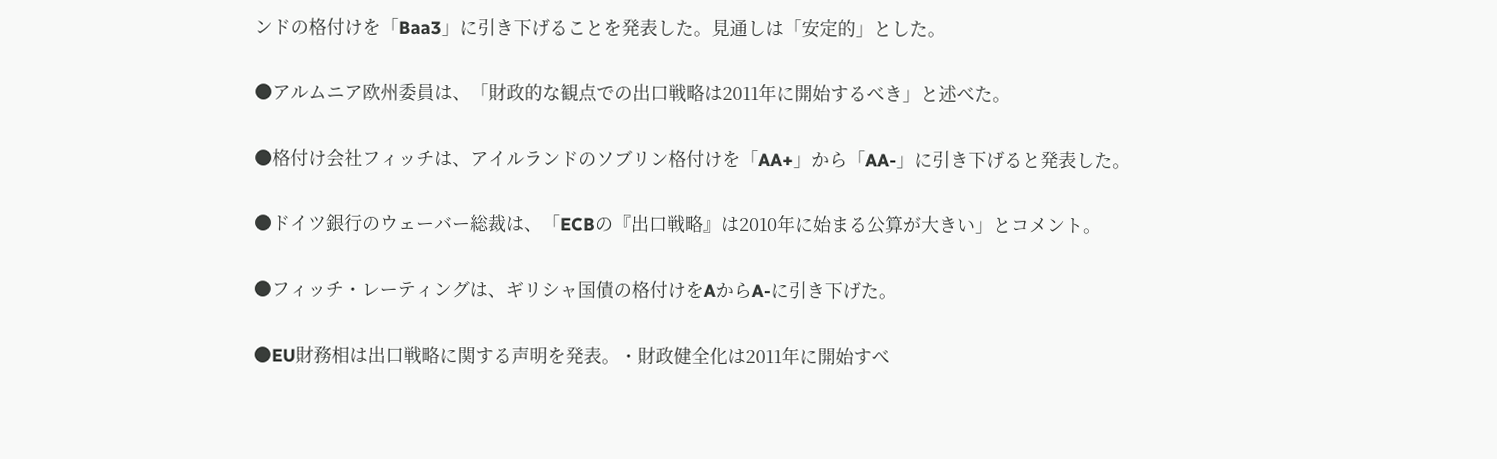ンドの格付けを「Baa3」に引き下げることを発表した。見通しは「安定的」とした。

●アルムニア欧州委員は、「財政的な観点での出口戦略は2011年に開始するべき」と述べた。

●格付け会社フィッチは、アイルランドのソブリン格付けを「AA+」から「AA-」に引き下げると発表した。

●ドイツ銀行のウェーバー総裁は、「ECBの『出口戦略』は2010年に始まる公算が大きい」とコメント。

●フィッチ・レーティングは、ギリシャ国債の格付けをAからA-に引き下げた。

●EU財務相は出口戦略に関する声明を発表。・財政健全化は2011年に開始すべ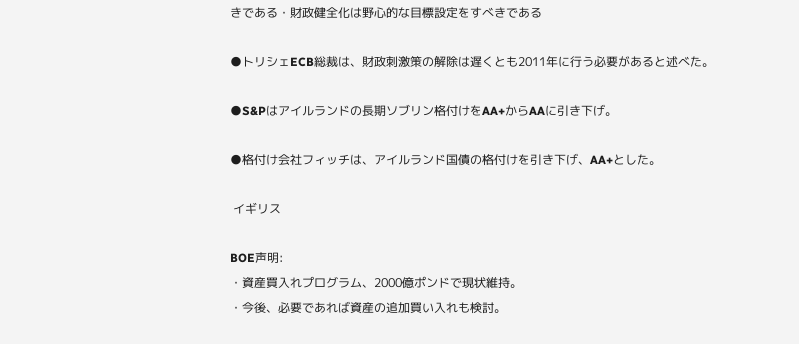きである・財政健全化は野心的な目標設定をすべきである

●トリシェECB総裁は、財政刺激策の解除は遅くとも2011年に行う必要があると述べた。

●S&Pはアイルランドの長期ソブリン格付けをAA+からAAに引き下げ。

●格付け会社フィッチは、アイルランド国債の格付けを引き下げ、AA+とした。

 イギリス

BOE声明:
・資産買入れプログラム、2000億ポンドで現状維持。
・今後、必要であれば資産の追加買い入れも検討。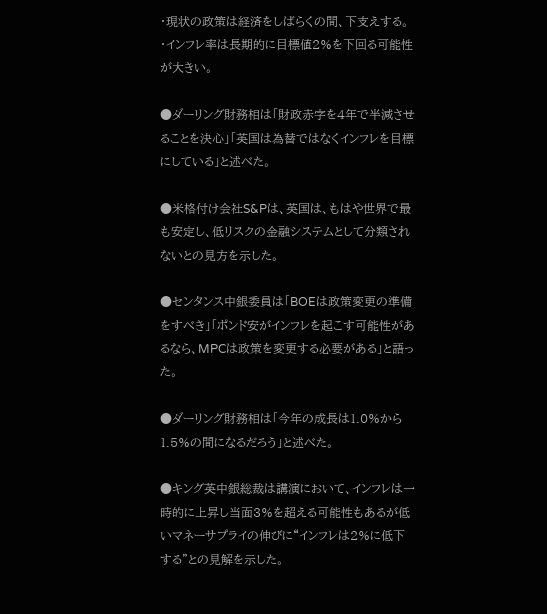・現状の政策は経済をしばらくの間、下支えする。
・インフレ率は長期的に目標値2%を下回る可能性が大きい。

●ダーリング財務相は「財政赤字を4年で半減させることを決心」「英国は為替ではなくインフレを目標にしている」と述べた。

●米格付け会社S&Pは、英国は、もはや世界で最も安定し、低リスクの金融システムとして分類されないとの見方を示した。

●センタンス中銀委員は「BOEは政策変更の準備をすべき」「ポンド安がインフレを起こす可能性があるなら、MPCは政策を変更する必要がある」と語った。

●ダーリング財務相は「今年の成長は1.0%から1.5%の間になるだろう」と述べた。

●キング英中銀総裁は講演において、インフレは一時的に上昇し当面3%を超える可能性もあるが低いマネーサプライの伸びに“インフレは2%に低下する”との見解を示した。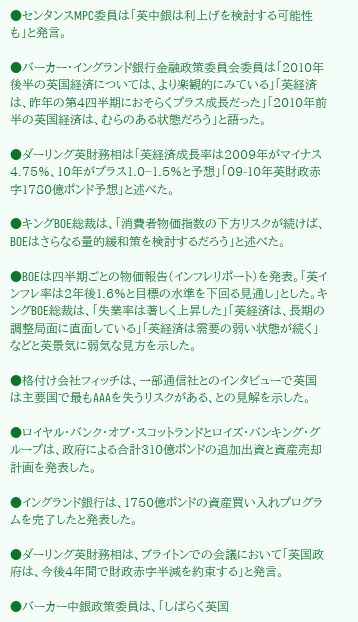●センタンスMPC委員は「英中銀は利上げを検討する可能性も」と発言。

●バーカー・イングランド銀行金融政策委員会委員は「2010年後半の英国経済については、より楽観的にみている」「英経済は、昨年の第4四半期におそらくプラス成長だった」「2010年前半の英国経済は、むらのある状態だろう」と語った。

●ダーリング英財務相は「英経済成長率は2009年がマイナス4.75%、10年がプラス1.0−1.5%と予想」「09-10年英財政赤字1780億ポンド予想」と述べた。

●キングBOE総裁は、「消費者物価指数の下方リスクが続けば、BOEはさらなる量的緩和策を検討するだろう」と述べた。

●BOEは四半期ごとの物価報告(インフレリポート)を発表。「英インフレ率は2年後1.6%と目標の水準を下回る見通し」とした。キングBOE総裁は、「失業率は著しく上昇した」「英経済は、長期の調整局面に直面している」「英経済は需要の弱い状態が続く」などと英景気に弱気な見方を示した。

●格付け会社フィッチは、一部通信社とのインタビューで英国は主要国で最もAAAを失うリスクがある、との見解を示した。

●ロイヤル・バンク・オブ・スコットランドとロイズ・バンキング・グループは、政府による合計310億ポンドの追加出資と資産売却計画を発表した。

●イングランド銀行は、1750億ポンドの資産買い入れプログラムを完了したと発表した。

●ダーリング英財務相は、ブライトンでの会議において「英国政府は、今後4年間で財政赤字半減を約束する」と発言。

●バーカー中銀政策委員は、「しばらく英国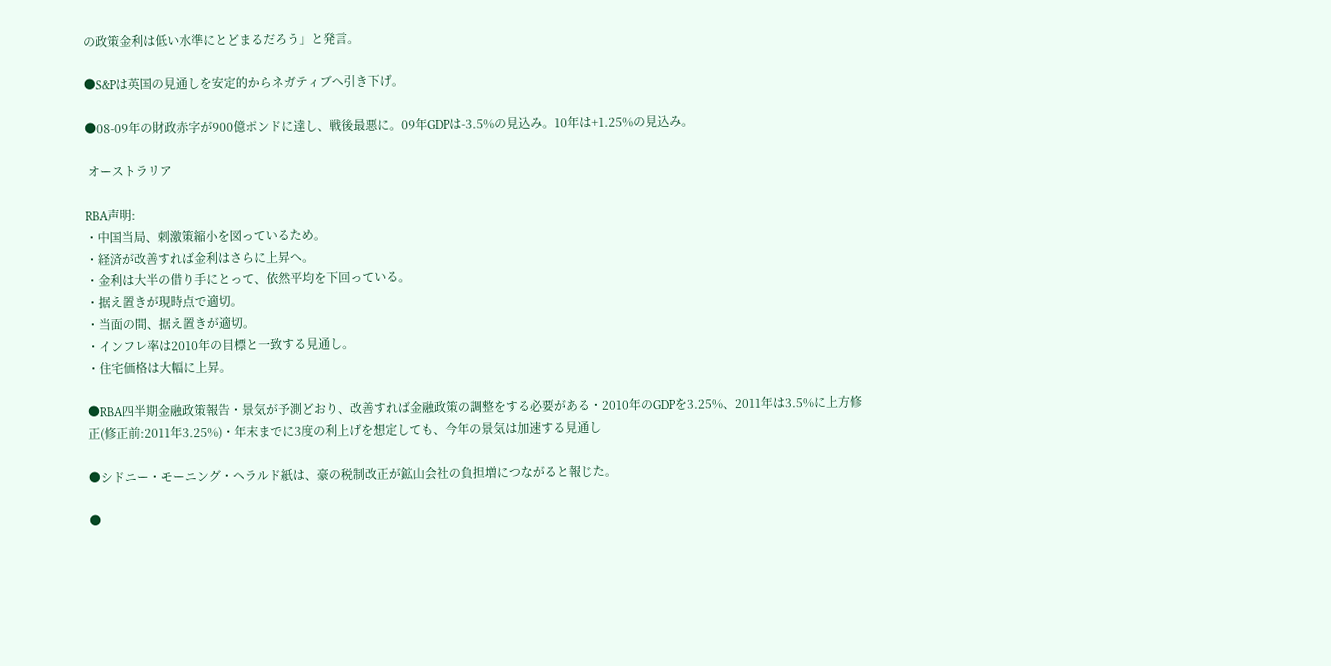の政策金利は低い水準にとどまるだろう」と発言。

●S&Pは英国の見通しを安定的からネガティブへ引き下げ。

●08-09年の財政赤字が900億ポンドに達し、戦後最悪に。09年GDPは-3.5%の見込み。10年は+1.25%の見込み。

 オーストラリア

RBA声明:
・中国当局、刺激策縮小を図っているため。
・経済が改善すれば金利はさらに上昇へ。
・金利は大半の借り手にとって、依然平均を下回っている。
・据え置きが現時点で適切。
・当面の間、据え置きが適切。
・インフレ率は2010年の目標と一致する見通し。
・住宅価格は大幅に上昇。

●RBA四半期金融政策報告・景気が予測どおり、改善すれば金融政策の調整をする必要がある・2010年のGDPを3.25%、2011年は3.5%に上方修正(修正前:2011年3.25%)・年末までに3度の利上げを想定しても、今年の景気は加速する見通し

●シドニー・モーニング・ヘラルド紙は、豪の税制改正が鉱山会社の負担増につながると報じた。

●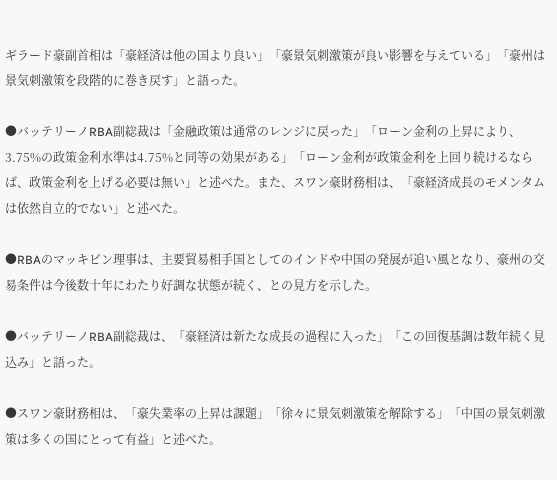ギラード豪副首相は「豪経済は他の国より良い」「豪景気刺激策が良い影響を与えている」「豪州は景気刺激策を段階的に巻き戻す」と語った。

●バッテリーノRBA副総裁は「金融政策は通常のレンジに戻った」「ローン金利の上昇により、3.75%の政策金利水準は4.75%と同等の効果がある」「ローン金利が政策金利を上回り続けるならば、政策金利を上げる必要は無い」と述べた。また、スワン豪財務相は、「豪経済成長のモメンタムは依然自立的でない」と述べた。

●RBAのマッキビン理事は、主要貿易相手国としてのインドや中国の発展が追い風となり、豪州の交易条件は今後数十年にわたり好調な状態が続く、との見方を示した。

●バッテリーノRBA副総裁は、「豪経済は新たな成長の過程に入った」「この回復基調は数年続く見込み」と語った。

●スワン豪財務相は、「豪失業率の上昇は課題」「徐々に景気刺激策を解除する」「中国の景気刺激策は多くの国にとって有益」と述べた。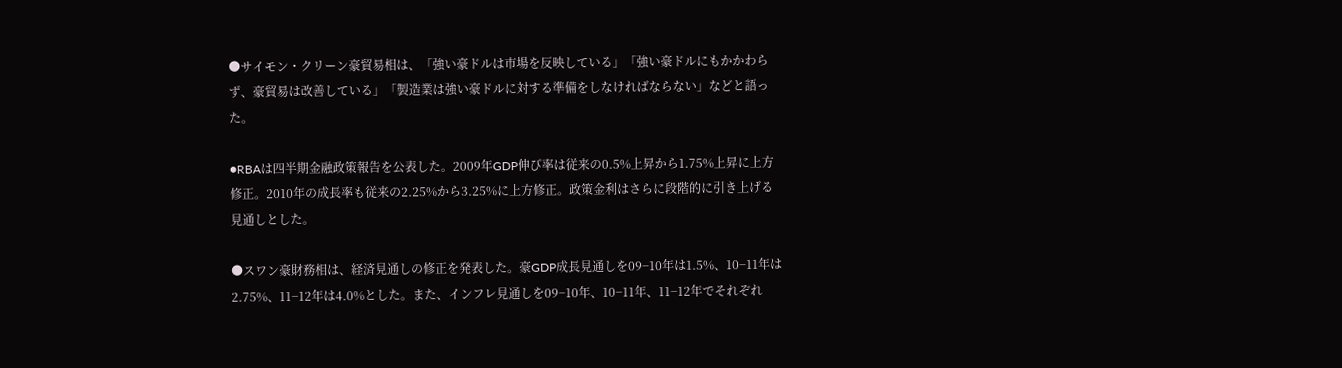●サイモン・クリーン豪貿易相は、「強い豪ドルは市場を反映している」「強い豪ドルにもかかわらず、豪貿易は改善している」「製造業は強い豪ドルに対する準備をしなければならない」などと語った。

●RBAは四半期金融政策報告を公表した。2009年GDP伸び率は従来の0.5%上昇から1.75%上昇に上方修正。2010年の成長率も従来の2.25%から3.25%に上方修正。政策金利はさらに段階的に引き上げる見通しとした。

●スワン豪財務相は、経済見通しの修正を発表した。豪GDP成長見通しを09−10年は1.5%、10−11年は2.75%、11−12年は4.0%とした。また、インフレ見通しを09−10年、10−11年、11−12年でそれぞれ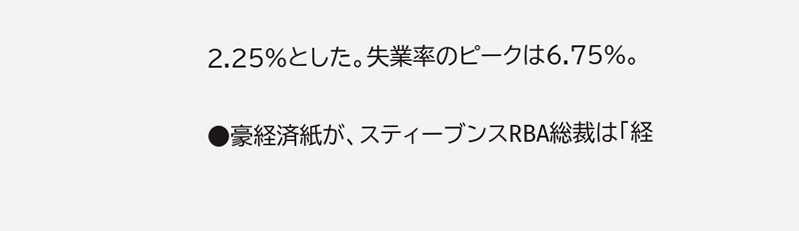2.25%とした。失業率のピークは6.75%。

●豪経済紙が、スティーブンスRBA総裁は「経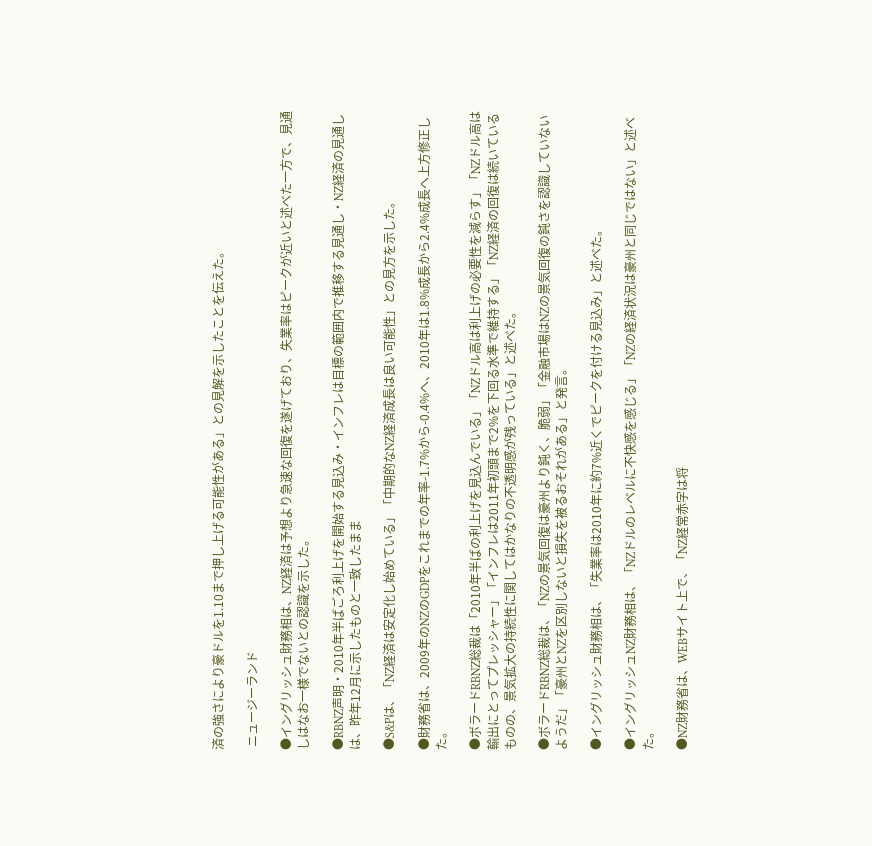済の強さにより豪ドルを1.10まで押し上げる可能性がある」との見解を示したことを伝えた。

 ニュージーランド

●イングリッシュ財務相は、NZ経済は予想より急速な回復を遂げており、失業率はピークが近いと述べた一方で、見通しはなお一様でないとの認識を示した。

●RBNZ声明・2010年半ばごろ利上げを開始する見込み・インフレは目標の範囲内で推移する見通し・NZ経済の見通しは、昨年12月に示したものと一致したまま

●S&Pは、「NZ経済は安定化し始めている」「中期的なNZ経済成長は良い可能性」との見方を示した。

●財務省は、2009年のNZのGDPをこれまでの年率-1.7%から-0.4%へ、2010年は1.8%成長から2.4%成長へ上方修正した。

●ボラードRBNZ総裁は「2010年半ばの利上げを見込んでいる」「NZドル高は利上げの必要性を減らす」「NZドル高は輸出にとってプレッシャー」「インフレは2011年初頭まで2%を下回る水準で維持する」「NZ経済の回復は続いているものの、景気拡大の持続性に関してはかなりの不透明感が残っている」と述べた。

●ボラードRBNZ総裁は、「NZの景気回復は豪州より鈍く、脆弱」「金融市場はNZの景気回復の鈍さを認識していないようだ」「豪州とNZを区別しないと損失を被るおそれがある」と発言。

●イングリッシュ財務相は、「失業率は2010年に約7%近くでピークを付ける見込み」と述べた。

●イングリッシュNZ財務相は、「NZドルのレベルに不快感を感じる」「NZの経済状況は豪州と同じではない」と述べた。

●NZ財務省は、WEBサイト上で、「NZ経常赤字は将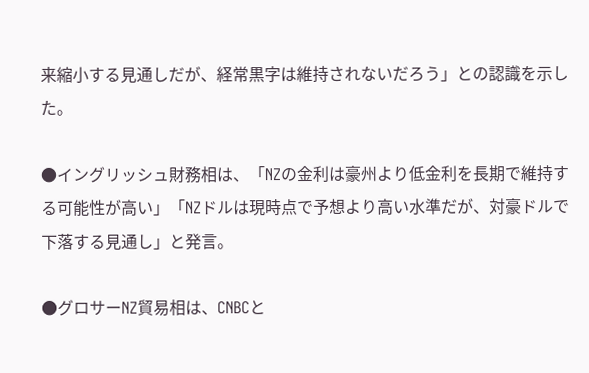来縮小する見通しだが、経常黒字は維持されないだろう」との認識を示した。

●イングリッシュ財務相は、「NZの金利は豪州より低金利を長期で維持する可能性が高い」「NZドルは現時点で予想より高い水準だが、対豪ドルで下落する見通し」と発言。

●グロサーNZ貿易相は、CNBCと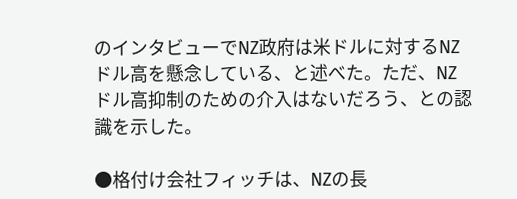のインタビューでNZ政府は米ドルに対するNZドル高を懸念している、と述べた。ただ、NZドル高抑制のための介入はないだろう、との認識を示した。

●格付け会社フィッチは、NZの長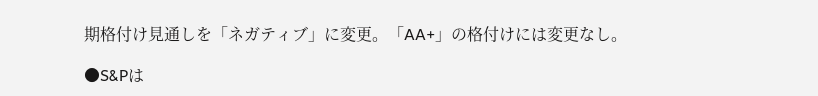期格付け見通しを「ネガティブ」に変更。「AA+」の格付けには変更なし。

●S&Pは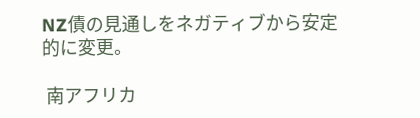NZ債の見通しをネガティブから安定的に変更。

 南アフリカ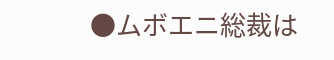●ムボエニ総裁は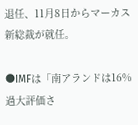退任、11月8日からマーカス新総裁が就任。

●IMFは「南アランドは16%過大評価さ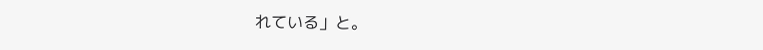れている」と。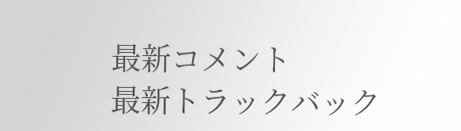最新コメント
最新トラックバック